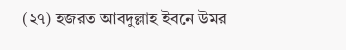(২৭) হজরত আবদুল্লাহ ইবনে উমর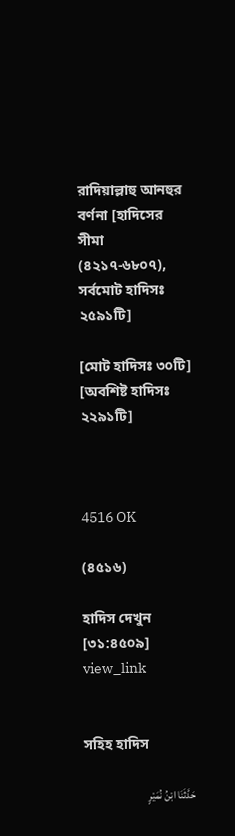রাদিয়াল্লাহু আনহুর বর্ণনা [হাদিসের সীমা (৪২১৭-৬৮০৭), সর্বমোট হাদিসঃ ২৫৯১টি]

[মোট হাদিসঃ ৩০টি] [অবশিষ্ট হাদিসঃ ২২৯১টি]



4516 OK

(৪৫১৬)

হাদিস দেখুন [৩১:৪৫০৯] view_link


সহিহ হাদিস

حَدَّثَنَا ابْنُ نُمَيْرٍ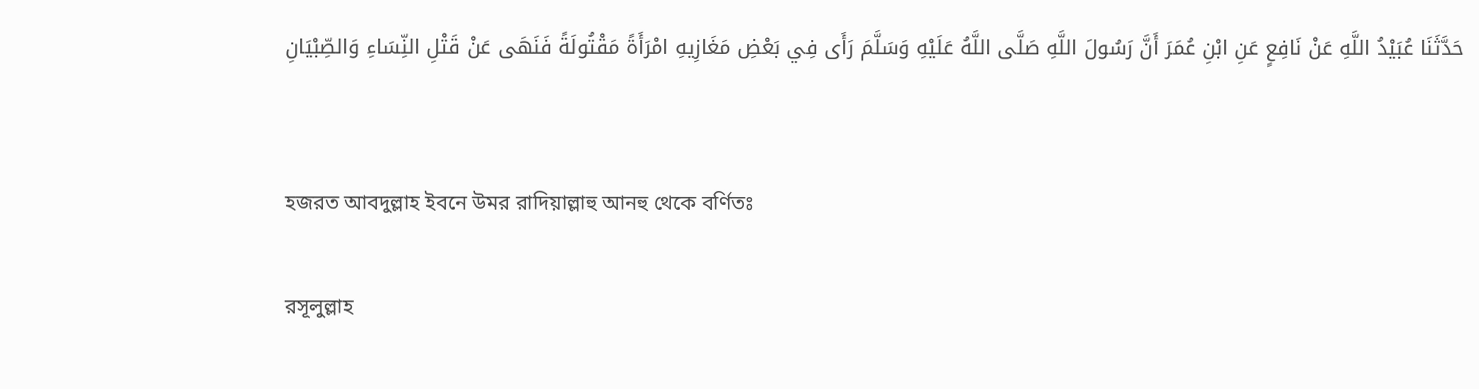حَدَّثَنَا عُبَيْدُ اللَّهِ عَنْ نَافِعٍ عَنِ ابْنِ عُمَرَ أَنَّ رَسُولَ اللَّهِ صَلَّى اللَّهُ عَلَيْهِ وَسَلَّمَ رَأَى فِي بَعْضِ مَغَازِيهِ امْرَأَةً مَقْتُولَةً فَنَهَى عَنْ قَتْلِ النِّسَاءِ وَالصِّبْيَانِ


হজরত আবদুল্লাহ ইবনে উমর রাদিয়াল্লাহু আনহু থেকে বর্ণিতঃ

রসূলুল্লাহ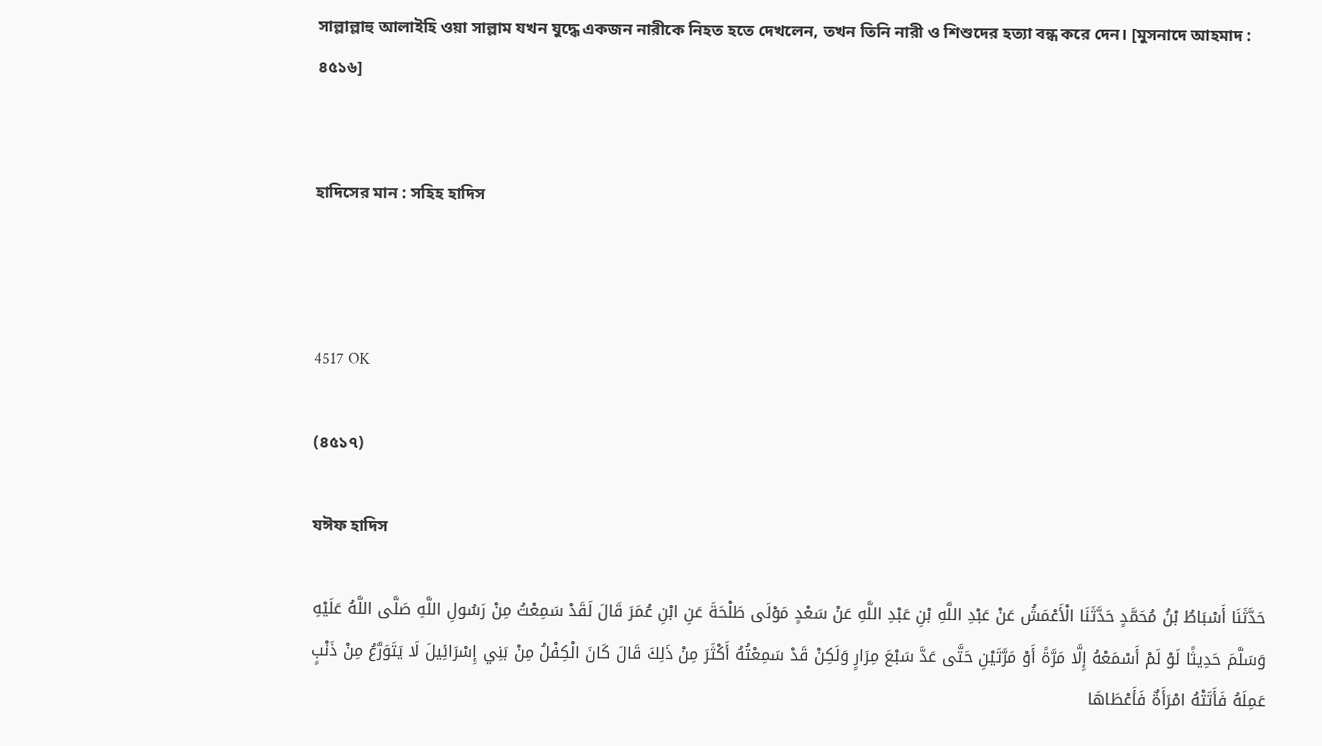সাল্লাল্লাহু আলাইহি ওয়া সাল্লাম যখন যুদ্ধে একজন নারীকে নিহত হতে দেখলেন, তখন তিনি নারী ও শিশুদের হত্যা বন্ধ করে দেন। [মুসনাদে আহমাদ : ৪৫১৬]


হাদিসের মান : সহিহ হাদিস



4517 OK

(৪৫১৭)

যঈফ হাদিস

حَدَّثَنَا أَسْبَاطُ بْنُ مُحَمَّدٍ حَدَّثَنَا الْأَعْمَشُ عَنْ عَبْدِ اللَّهِ بْنِ عَبْدِ اللَّهِ عَنْ سَعْدٍ مَوْلَى طَلْحَةَ عَنِ ابْنِ عُمَرَ قَالَ لَقَدْ سَمِعْتُ مِنْ رَسُولِ اللَّهِ صَلَّى اللَّهُ عَلَيْهِ وَسَلَّمَ حَدِيثًا لَوْ لَمْ أَسْمَعْهُ إِلَّا مَرَّةً أَوْ مَرَّتَيْنِ حَتَّى عَدَّ سَبْعَ مِرَارٍ وَلَكِنْ قَدْ سَمِعْتُهُ أَكْثَرَ مِنْ ذَلِكَ قَالَ كَانَ الْكِفْلُ مِنْ بَنِي إِسْرَائِيلَ لَا يَتَوَرَّعُ مِنْ ذَنْبٍ عَمِلَهُ فَأَتَتْهُ امْرَأَةٌ فَأَعْطَاهَا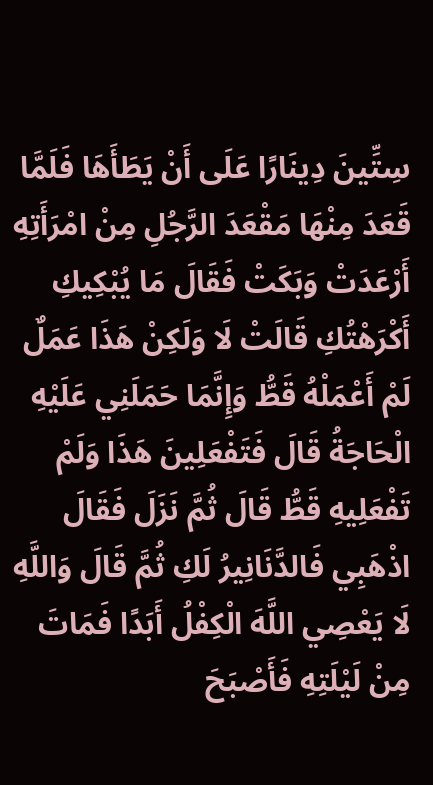سِتِّينَ دِينَارًا عَلَى أَنْ يَطَأَهَا فَلَمَّا قَعَدَ مِنْهَا مَقْعَدَ الرَّجُلِ مِنْ امْرَأَتِهِ أَرْعَدَتْ وَبَكَتْ فَقَالَ مَا يُبْكِيكِ أَكْرَهْتُكِ قَالَتْ لَا وَلَكِنْ هَذَا عَمَلٌ لَمْ أَعْمَلْهُ قَطُّ وَإِنَّمَا حَمَلَنِي عَلَيْهِ الْحَاجَةُ قَالَ فَتَفْعَلِينَ هَذَا وَلَمْ تَفْعَلِيهِ قَطُّ قَالَ ثُمَّ نَزَلَ فَقَالَ اذْهَبِي فَالدَّنَانِيرُ لَكِ ثُمَّ قَالَ وَاللَّهِ لَا يَعْصِي اللَّهَ الْكِفْلُ أَبَدًا فَمَاتَ مِنْ لَيْلَتِهِ فَأَصْبَحَ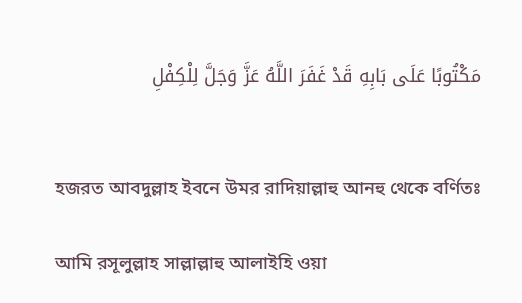مَكْتُوبًا عَلَى بَابِهِ قَدْ غَفَرَ اللَّهُ عَزَّ وَجَلَّ لِلْكِفْلِ


হজরত আবদুল্লাহ ইবনে উমর রাদিয়াল্লাহু আনহু থেকে বর্ণিতঃ

আমি রসূলুল্লাহ সাল্লাল্লাহু আলাইহি ওয়া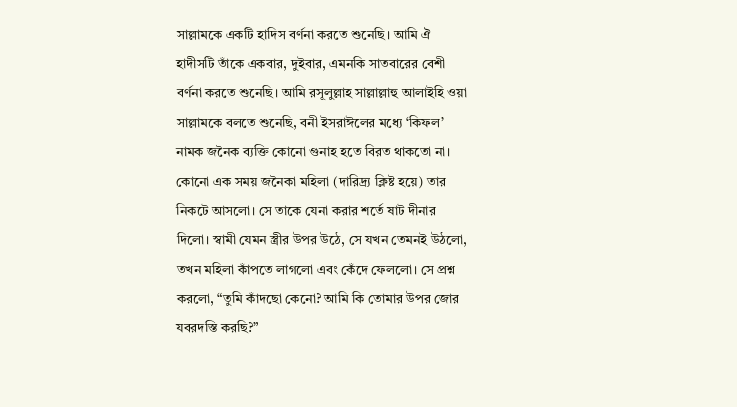সাল্লামকে একটি হাদিস বর্ণনা করতে শুনেছি। আমি ঐ হাদীসটি তাঁকে একবার, দুইবার, এমনকি সাতবারের বেশী বর্ণনা করতে শুনেছি। আমি রসূলুল্লাহ সাল্লাল্লাহু আলাইহি ওয়া সাল্লামকে বলতে শুনেছি, বনী ইসরাঈলের মধ্যে ‘কিফল’ নামক জনৈক ব্যক্তি কোনো গুনাহ হতে বিরত থাকতো না। কোনো এক সময় জনৈকা মহিলা (দারিদ্র্য ক্লিষ্ট হয়ে) তার নিকটে আসলো। সে তাকে যেনা করার শর্তে ষাট দীনার দিলো। স্বামী যেমন স্ত্রীর উপর উঠে, সে যখন তেমনই উঠলো, তখন মহিলা কাঁপতে লাগলো এবং কেঁদে ফেললো। সে প্রশ্ন করলো, “তুমি কাঁদছো কেনো? আমি কি তোমার উপর জোর যবরদস্তি করছি?”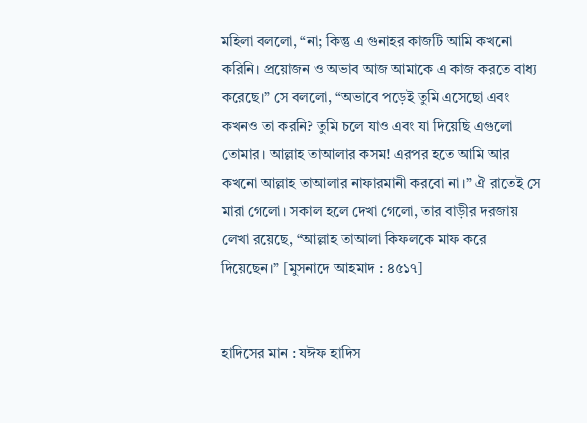মহিলা বললো, “না; কিন্তু এ গুনাহর কাজটি আমি কখনো করিনি। প্রয়োজন ও অভাব আজ আমাকে এ কাজ করতে বাধ্য করেছে।” সে বললো, “অভাবে পড়েই তুমি এসেছো এবং কখনও তা করনি? তুমি চলে যাও এবং যা দিয়েছি এগুলো তোমার। আল্লাহ তাআলার কসম! এরপর হতে আমি আর কখনো আল্লাহ তাআলার নাফারমানী করবো না।” ঐ রাতেই সে মারা গেলো। সকাল হলে দেখা গেলো, তার বাড়ীর দরজায় লেখা রয়েছে, “আল্লাহ তাআলা কিফলকে মাফ করে দিয়েছেন।” [মুসনাদে আহমাদ : ৪৫১৭]


হাদিসের মান : যঈফ হাদিস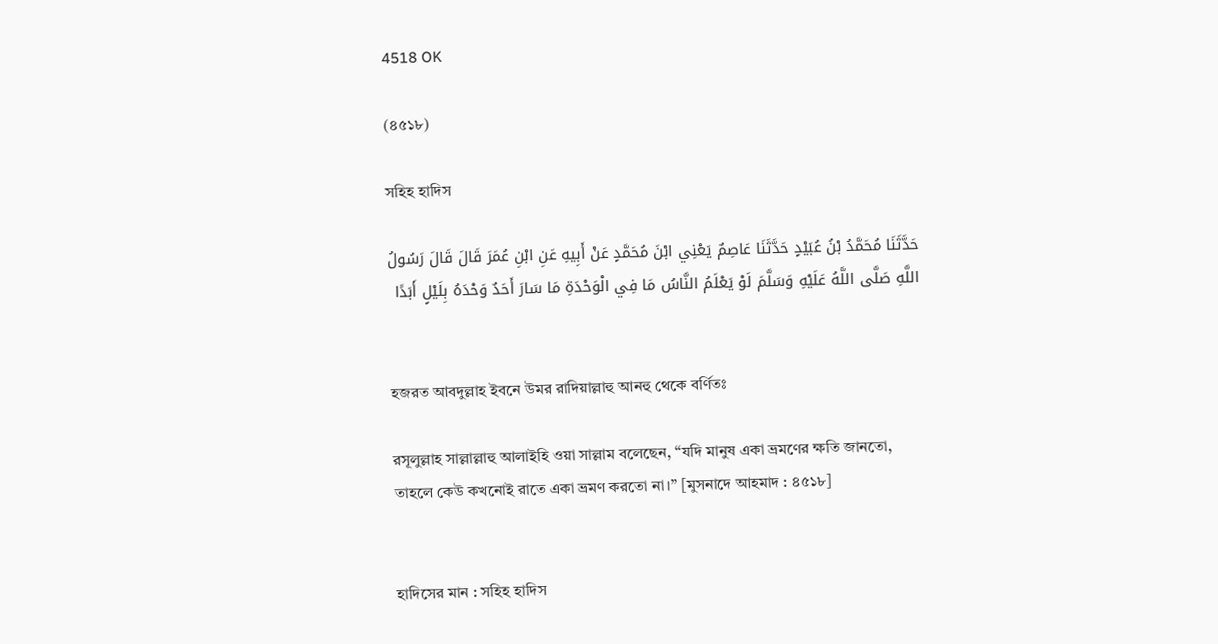4518 OK

(৪৫১৮)

সহিহ হাদিস

حَدَّثَنَا مُحَمَّدُ بْنُ عُبَيْدٍ حَدَّثَنَا عَاصِمٌ يَعْنِي ابْنَ مُحَمَّدٍ عَنْ أَبِيهِ عَنِ ابْنِ عُمَرَ قَالَ قَالَ رَسُولُ اللَّهِ صَلَّى اللَّهُ عَلَيْهِ وَسَلَّمَ لَوْ يَعْلَمُ النَّاسُ مَا فِي الْوَحْدَةِ مَا سَارَ أَحَدٌ وَحْدَهُ بِلَيْلٍ أَبَدًا


হজরত আবদুল্লাহ ইবনে উমর রাদিয়াল্লাহু আনহু থেকে বর্ণিতঃ

রসূলুল্লাহ সাল্লাল্লাহু আলাইহি ওয়া সাল্লাম বলেছেন, “যদি মানুষ একা ভ্রমণের ক্ষতি জানতো, তাহলে কেউ কখনোই রাতে একা ভ্রমণ করতো না।” [মুসনাদে আহমাদ : ৪৫১৮]


হাদিসের মান : সহিহ হাদিস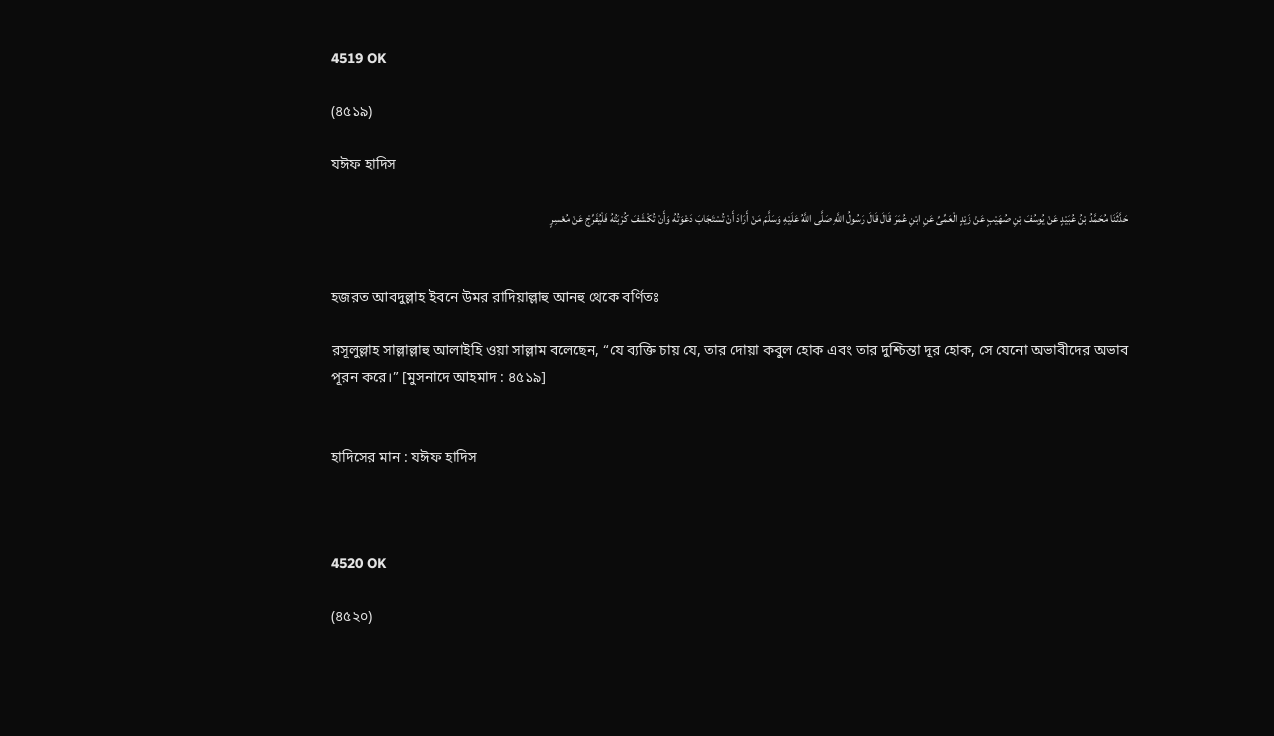4519 OK

(৪৫১৯)

যঈফ হাদিস

حَدَّثَنَا مُحَمَّدُ بْنُ عُبَيْدٍ عَنْ يُوسُفَ بْنِ صُهَيْبٍ عَنْ زَيْدٍ الْعَمِّىِّ عَنِ ابْنِ عُمَرَ قَالَ قَالَ رَسُولُ اللَّهِ صَلَّى اللَّهُ عَلَيْهِ وَسَلَّمَ مَنْ أَرَادَ أَنْ تُسْتَجَابَ دَعْوَتُهُ وَأَنْ تُكْشَفَ كُرْبَتُهُ فَلْيُفَرِّجْ عَنْ مُعْسِرٍ


হজরত আবদুল্লাহ ইবনে উমর রাদিয়াল্লাহু আনহু থেকে বর্ণিতঃ

রসূলুল্লাহ সাল্লাল্লাহু আলাইহি ওয়া সাল্লাম বলেছেন, “যে ব্যক্তি চায় যে, তার দোয়া কবুল হোক এবং তার দুশ্চিন্তা দূর হোক, সে যেনো অভাবীদের অভাব পূরন করে।” [মুসনাদে আহমাদ : ৪৫১৯]


হাদিসের মান : যঈফ হাদিস



4520 OK

(৪৫২০)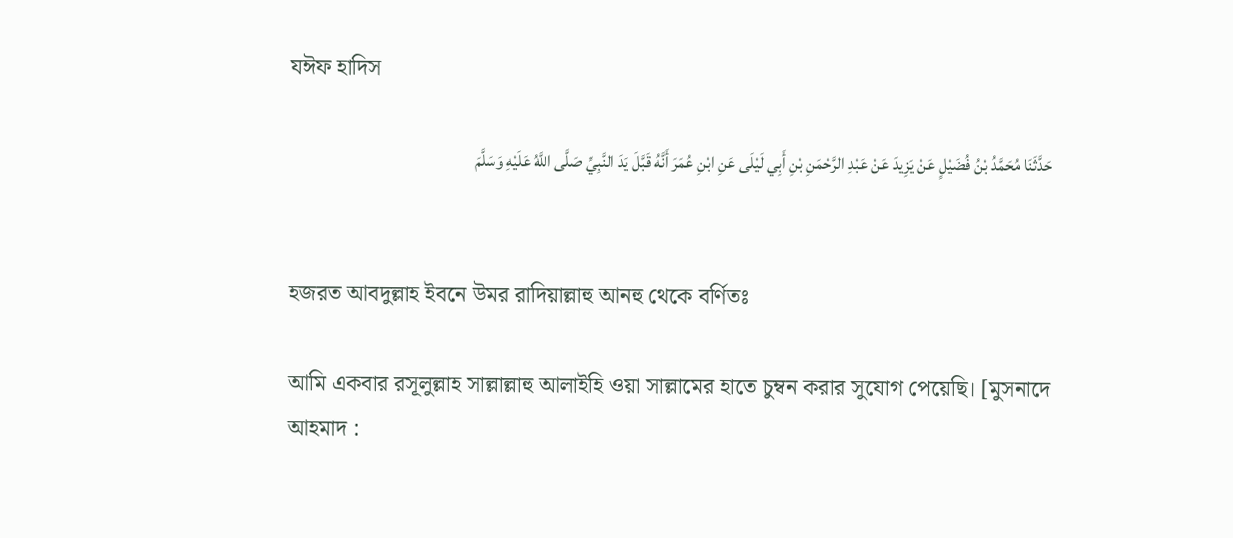যঈফ হাদিস

حَدَّثَنَا مُحَمَّدُ بْنُ فُضَيْلٍ عَنْ يَزِيدَ عَنْ عَبْدِ الرَّحْمَنِ بْنِ أَبِي لَيْلَى عَنِ ابْنِ عُمَرَ أَنَّهُ قَبَّلَ يَدَ النَّبِيِّ صَلَّى اللَّهُ عَلَيْهِ وَسَلَّمَ


হজরত আবদুল্লাহ ইবনে উমর রাদিয়াল্লাহু আনহু থেকে বর্ণিতঃ

আমি একবার রসূলুল্লাহ সাল্লাল্লাহু আলাইহি ওয়া সাল্লামের হাতে চুম্বন করার সুযোগ পেয়েছি। [মুসনাদে আহমাদ :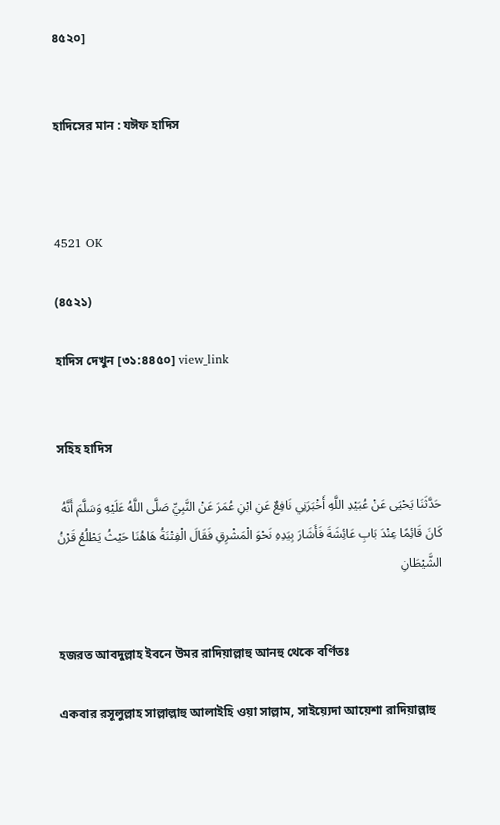৪৫২০]


হাদিসের মান : যঈফ হাদিস



4521 OK

(৪৫২১)

হাদিস দেখুন [৩১:৪৪৫০] view_link


সহিহ হাদিস

حَدَّثَنَا يَحْيَى عَنْ عُبَيْدِ اللَّهِ أَخْبَرَنِي نَافِعٌ عَنِ ابْنِ عُمَرَ عَنْ النَّبِيِّ صَلَّى اللَّهُ عَلَيْهِ وَسَلَّمَ أَنَّهُ كَانَ قَائِمًا عِنْدَ بَابِ عَائِشَةَ فَأَشَارَ بِيَدِهِ نَحْوَ الْمَشْرِقِ فَقَالَ الْفِتْنَةُ هَاهُنَا حَيْثُ يَطْلُعُ قَرْنُ الشَّيْطَانِ


হজরত আবদুল্লাহ ইবনে উমর রাদিয়াল্লাহু আনহু থেকে বর্ণিতঃ

একবার রসূলুল্লাহ সাল্লাল্লাহু আলাইহি ওয়া সাল্লাম, সাইয়্যেদা আয়েশা রাদিয়াল্লাহু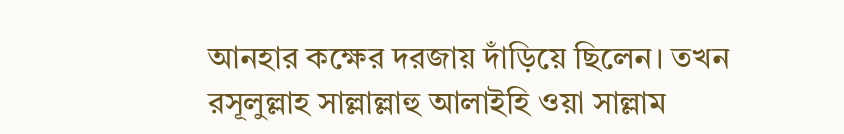আনহার কক্ষের দরজায় দাঁড়িয়ে ছিলেন। তখন রসূলুল্লাহ সাল্লাল্লাহু আলাইহি ওয়া সাল্লাম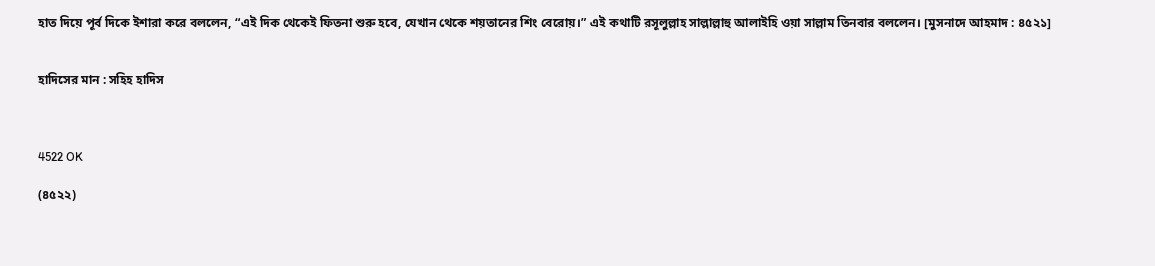হাত দিয়ে পূর্ব দিকে ইশারা করে বললেন, “এই দিক থেকেই ফিতনা শুরু হবে, যেখান থেকে শয়তানের শিং বেরোয়।” এই কথাটি রসূলুল্লাহ সাল্লাল্লাহু আলাইহি ওয়া সাল্লাম তিনবার বললেন। [মুসনাদে আহমাদ : ৪৫২১]


হাদিসের মান : সহিহ হাদিস



4522 OK

(৪৫২২)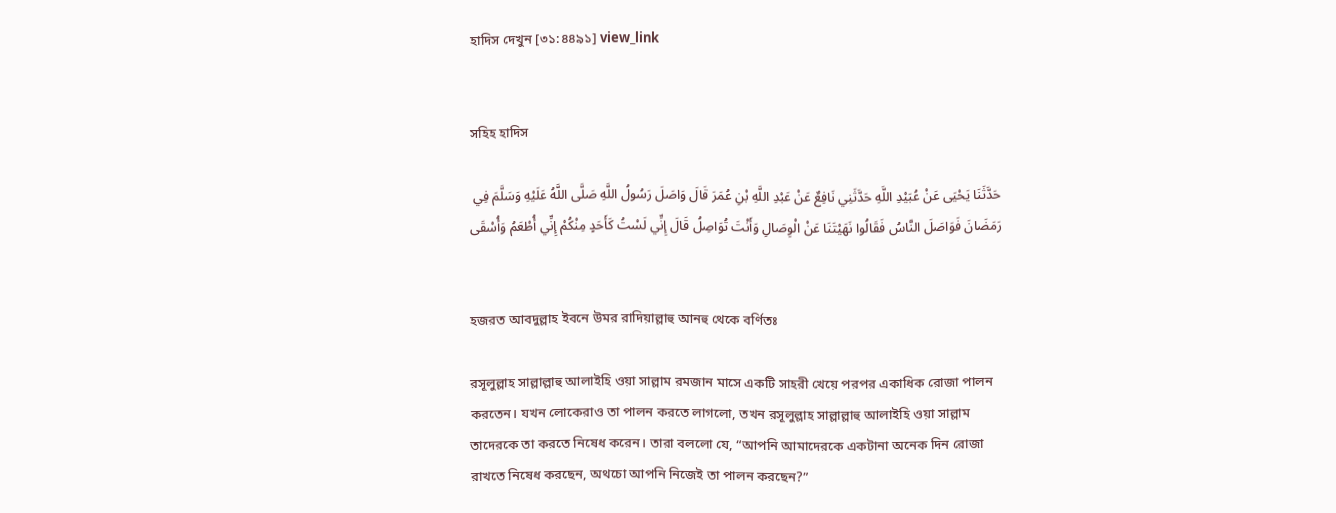হাদিস দেখুন [৩১:৪৪৯১] view_link


সহিহ হাদিস

حَدَّثَنَا يَحْيَى عَنْ عُبَيْدِ اللَّهِ حَدَّثَنِي نَافِعٌ عَنْ عَبْدِ اللَّهِ بْنِ عُمَرَ قَالَ وَاصَلَ رَسُولُ اللَّهِ صَلَّى اللَّهُ عَلَيْهِ وَسَلَّمَ فِي رَمَضَانَ فَوَاصَلَ النَّاسُ فَقَالُوا نَهَيْتَنَا عَنْ الْوِصَالِ وَأَنْتَ تُوَاصِلُ قَالَ إِنِّي لَسْتُ كَأَحَدٍ مِنْكُمْ إِنِّي أُطْعَمُ وَأُسْقَى


হজরত আবদুল্লাহ ইবনে উমর রাদিয়াল্লাহু আনহু থেকে বর্ণিতঃ

রসূলুল্লাহ সাল্লাল্লাহু আলাইহি ওয়া সাল্লাম রমজান মাসে একটি সাহরী খেয়ে পরপর একাধিক রোজা পালন করতেন। যখন লোকেরাও তা পালন করতে লাগলো, তখন রসূলুল্লাহ সাল্লাল্লাহু আলাইহি ওয়া সাল্লাম তাদেরকে তা করতে নিষেধ করেন। তারা বললো যে, “আপনি আমাদেরকে একটানা অনেক দিন রোজা রাখতে নিষেধ করছেন, অথচো আপনি নিজেই তা পালন করছেন?”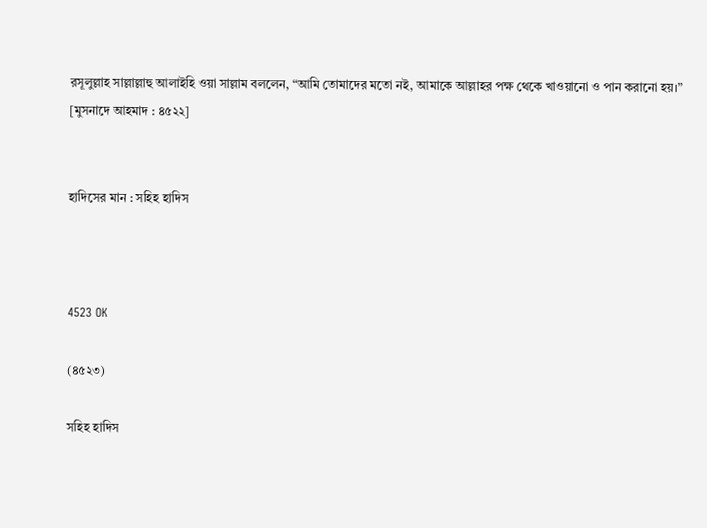রসূলুল্লাহ সাল্লাল্লাহু আলাইহি ওয়া সাল্লাম বললেন, “আমি তোমাদের মতো নই, আমাকে আল্লাহর পক্ষ থেকে খাওয়ানো ও পান করানো হয়।” [মুসনাদে আহমাদ : ৪৫২২]


হাদিসের মান : সহিহ হাদিস



4523 OK

(৪৫২৩)

সহিহ হাদিস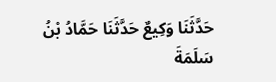حَدَّثَنَا وَكِيعٌ حَدَّثَنَا حَمَّادُ بْنُ سَلَمَةَ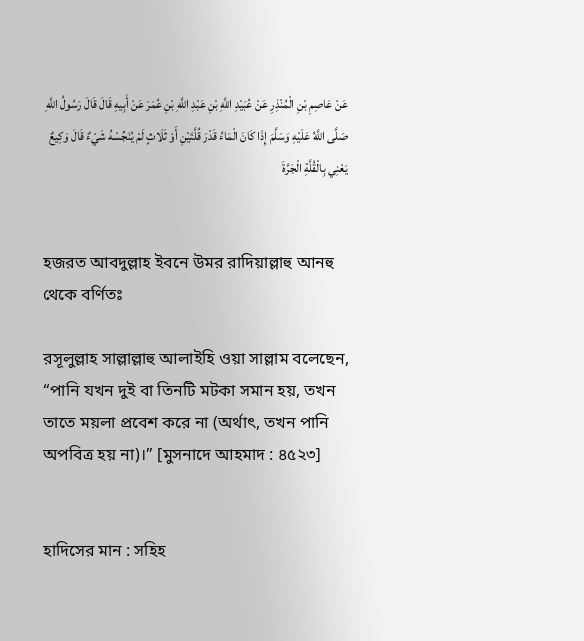عَنْ عَاصِمِ بْنِ الْمُنْذِرِ عَنْ عُبَيْدِ اللَّهِ بْنِ عَبْدِ اللَّهِ بْنِ عُمَرَ عَنْ أَبِيهِ قَالَ قَالَ رَسُولُ اللَّهِ صَلَّى اللَّهُ عَلَيْهِ وَسَلَّمَ إِذَا كَانَ الْمَاءُ قَدْرَ قُلَّتَيْنِ أَوْ ثَلَاثٍ لَمْ يُنَجِّسْهُ شَيْءٌ قَالَ وَكِيعٌ يَعْنِي بِالْقُلَّةِ الْجَرَّةَ


হজরত আবদুল্লাহ ইবনে উমর রাদিয়াল্লাহু আনহু থেকে বর্ণিতঃ

রসূলুল্লাহ সাল্লাল্লাহু আলাইহি ওয়া সাল্লাম বলেছেন, “পানি যখন দুই বা তিনটি মটকা সমান হয়, তখন তাতে ময়লা প্রবেশ করে না (অর্থাৎ, তখন পানি অপবিত্র হয় না)।” [মুসনাদে আহমাদ : ৪৫২৩]


হাদিসের মান : সহিহ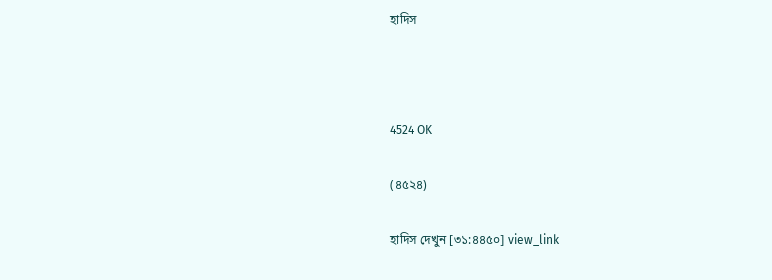হাদিস



4524 OK

(৪৫২৪)

হাদিস দেখুন [৩১:৪৪৫০] view_link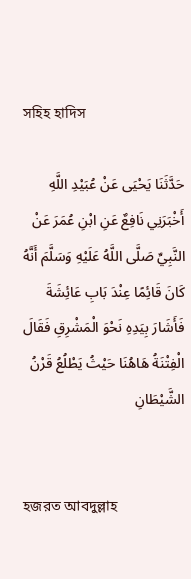সহিহ হাদিস

حَدَّثَنَا يَحْيَى عَنْ عُبَيْدِ اللَّهِ أَخْبَرَنِي نَافِعٌ عَنِ ابْنِ عُمَرَ عَنْ النَّبِيِّ صَلَّى اللَّهُ عَلَيْهِ وَسَلَّمَ أَنَّهُ كَانَ قَائِمًا عِنْدَ بَابِ عَائِشَةَ فَأَشَارَ بِيَدِهِ نَحْوَ الْمَشْرِقِ فَقَالَ الْفِتْنَةُ هَاهُنَا حَيْثُ يَطْلُعُ قَرْنُ الشَّيْطَانِ


হজরত আবদুল্লাহ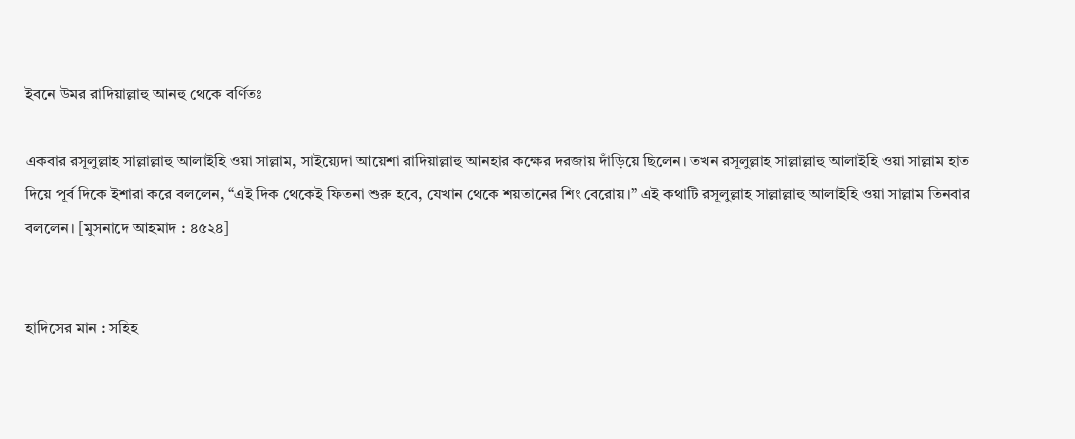ইবনে উমর রাদিয়াল্লাহু আনহু থেকে বর্ণিতঃ

একবার রসূলুল্লাহ সাল্লাল্লাহু আলাইহি ওয়া সাল্লাম, সাইয়্যেদা আয়েশা রাদিয়াল্লাহু আনহার কক্ষের দরজায় দাঁড়িয়ে ছিলেন। তখন রসূলুল্লাহ সাল্লাল্লাহু আলাইহি ওয়া সাল্লাম হাত দিয়ে পূর্ব দিকে ইশারা করে বললেন, “এই দিক থেকেই ফিতনা শুরু হবে, যেখান থেকে শয়তানের শিং বেরোয়।” এই কথাটি রসূলুল্লাহ সাল্লাল্লাহু আলাইহি ওয়া সাল্লাম তিনবার বললেন। [মুসনাদে আহমাদ : ৪৫২৪]


হাদিসের মান : সহিহ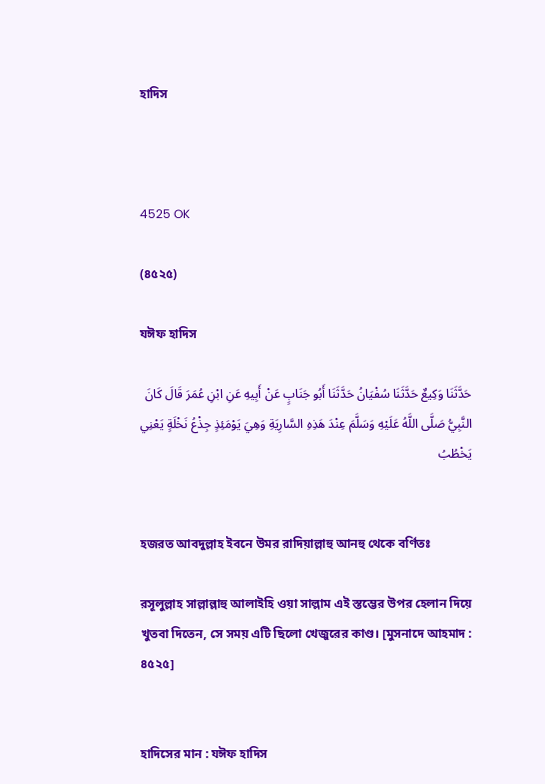হাদিস



4525 OK

(৪৫২৫)

যঈফ হাদিস

حَدَّثَنَا وَكِيعٌ حَدَّثَنَا سُفْيَانُ حَدَّثَنَا أَبُو جَنَابٍ عَنْ أَبِيهِ عَنِ ابْنِ عُمَرَ قَالَ كَانَ النَّبِيُّ صَلَّى اللَّهُ عَلَيْهِ وَسَلَّمَ عِنْدَ هَذِهِ السَّارِيَةِ وَهِيَ يَوْمَئِذٍ جِذْعُ نَخْلَةٍ يَعْنِي يَخْطُبُ


হজরত আবদুল্লাহ ইবনে উমর রাদিয়াল্লাহু আনহু থেকে বর্ণিতঃ

রসূলুল্লাহ সাল্লাল্লাহু আলাইহি ওয়া সাল্লাম এই স্তম্ভের উপর হেলান দিয়ে খুতবা দিতেন, সে সময় এটি ছিলো খেজুরের কাণ্ড। [মুসনাদে আহমাদ : ৪৫২৫]


হাদিসের মান : যঈফ হাদিস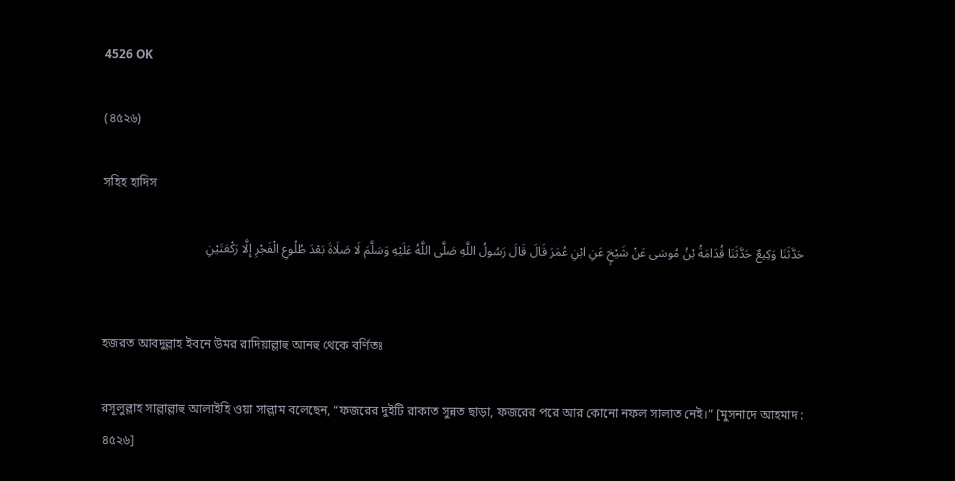4526 OK

(৪৫২৬)

সহিহ হাদিস

حَدَّثَنَا وَكِيعٌ حَدَّثَنَا قُدَامَةُ بْنُ مُوسَى عَنْ شَيْخٍ عَنِ ابْنِ عُمَرَ قَالَ قَالَ رَسُولُ اللَّهِ صَلَّى اللَّهُ عَلَيْهِ وَسَلَّمَ لَا صَلَاةَ بَعْدَ طُلُوعِ الْفَجْرِ إِلَّا رَكْعَتَيْنِ


হজরত আবদুল্লাহ ইবনে উমর রাদিয়াল্লাহু আনহু থেকে বর্ণিতঃ

রসূলুল্লাহ সাল্লাল্লাহু আলাইহি ওয়া সাল্লাম বলেছেন, “ফজরের দুইটি রাকাত সুন্নত ছাড়া, ফজরের পরে আর কোনো নফল সালাত নেই।” [মুসনাদে আহমাদ : ৪৫২৬]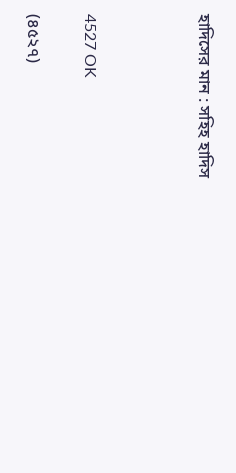হাদিসের মান : সহিহ হাদিস



4527 OK

(৪৫২৭)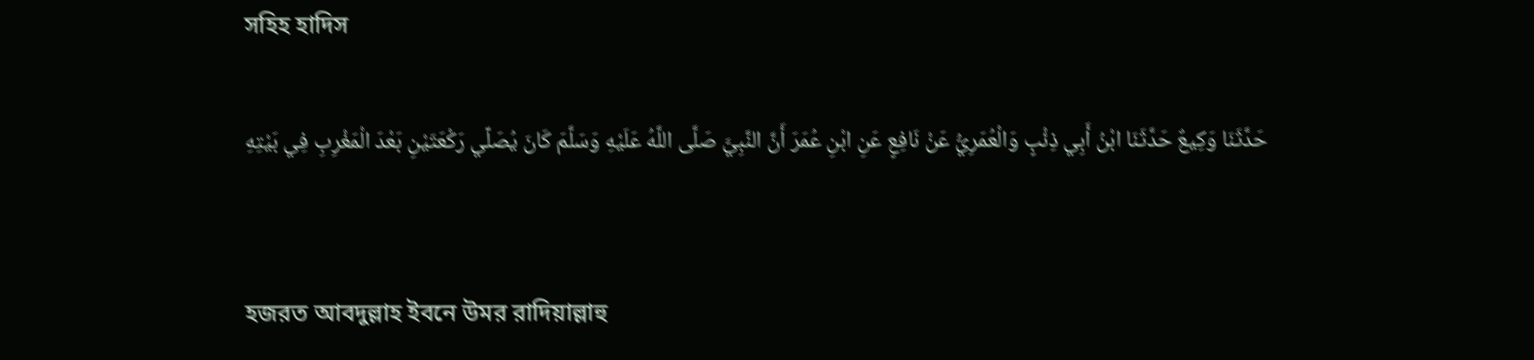সহিহ হাদিস

حَدَّثَنَا وَكِيعٌ حَدَّثَنَا ابْنُ أَبِي ذِئْبٍ وَالْعُمَرِيُّ عَنْ نَافِعٍ عَنِ ابْنِ عُمَرَ أَنَّ النَّبِيَّ صَلَّى اللَّهُ عَلَيْهِ وَسَلَّمَ كَانَ يُصَلِّي رَكْعَتَيْنِ بَعْدَ الْمَغْرِبِ فِي بَيْتِهِ


হজরত আবদুল্লাহ ইবনে উমর রাদিয়াল্লাহু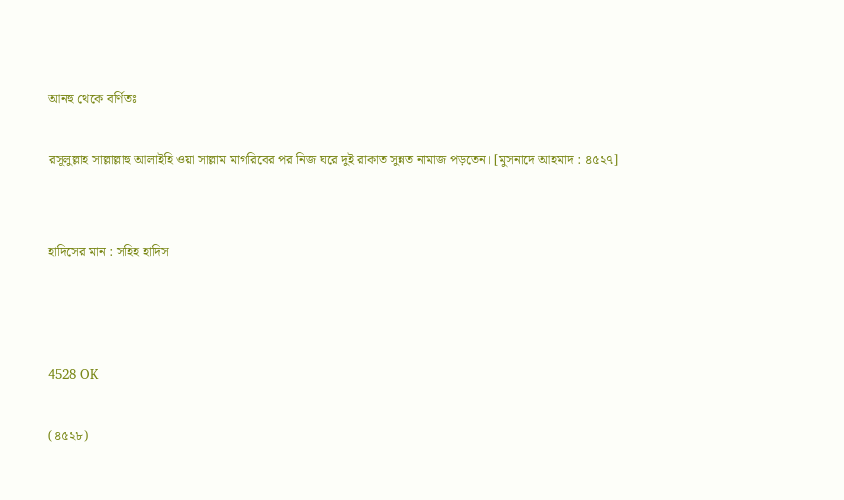আনহু থেকে বর্ণিতঃ

রসূলুল্লাহ সাল্লাল্লাহু আলাইহি ওয়া সাল্লাম মাগরিবের পর নিজ ঘরে দুই রাকাত সুন্নত নামাজ পড়তেন। [মুসনাদে আহমাদ : ৪৫২৭]


হাদিসের মান : সহিহ হাদিস



4528 OK

(৪৫২৮)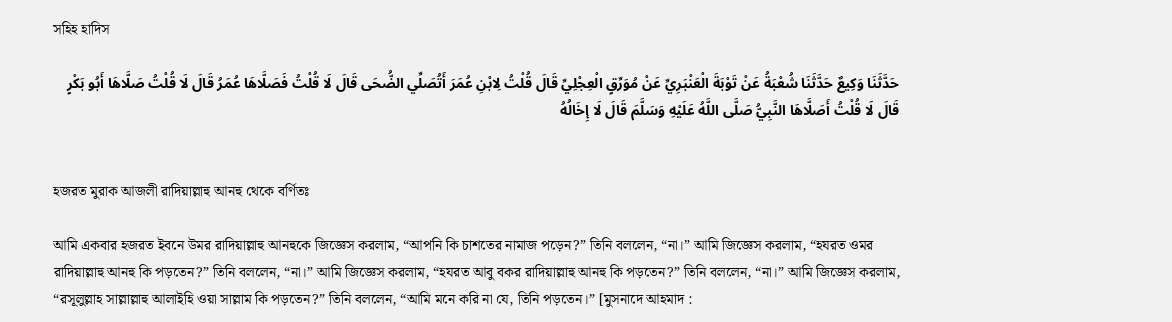সহিহ হাদিস

حَدَّثَنَا وَكِيعٌ حَدَّثَنَا شُعْبَةُ عَنْ تَوْبَةَ الْعَنْبَرِيِّ عَنْ مُوَرِّقٍ الْعِجْلِيِّ قَالَ قُلْتُ لِابْنِ عُمَرَ أَتُصَلِّي الضُّحَى قَالَ لَا قُلْتُ فَصَلَّاهَا عُمَرُ قَالَ لَا قُلْتُ صَلَّاهَا أَبُو بَكْرٍ قَالَ لَا قُلْتُ أَصَلَّاهَا النَّبِيُّ صَلَّى اللَّهُ عَلَيْهِ وَسَلَّمَ قَالَ لَا إِخَالُهُ


হজরত মুরাক আজলী রাদিয়াল্লাহু আনহু থেকে বর্ণিতঃ

আমি একবার হজরত ইবনে উমর রাদিয়াল্লাহু আনহুকে জিজ্ঞেস করলাম, “আপনি কি চাশতের নামাজ পড়েন?” তিনি বললেন, “না।” আমি জিজ্ঞেস করলাম, “হযরত ওমর রাদিয়াল্লাহু আনহু কি পড়তেন?” তিনি বললেন, “না।” আমি জিজ্ঞেস করলাম, “হযরত আবু বকর রাদিয়াল্লাহু আনহু কি পড়তেন?” তিনি বললেন, “না।” আমি জিজ্ঞেস করলাম, “রসূলুল্লাহ সাল্লাল্লাহু আলাইহি ওয়া সাল্লাম কি পড়তেন?” তিনি বললেন, “আমি মনে করি না যে, তিনি পড়তেন।” [মুসনাদে আহমাদ :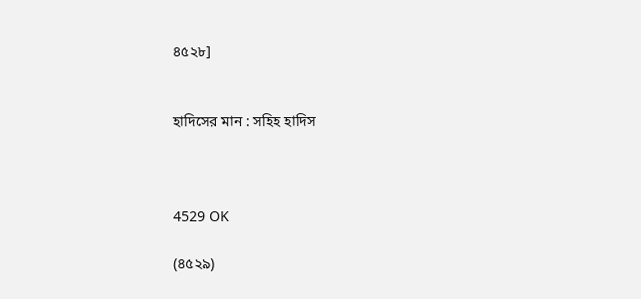৪৫২৮]


হাদিসের মান : সহিহ হাদিস



4529 OK

(৪৫২৯)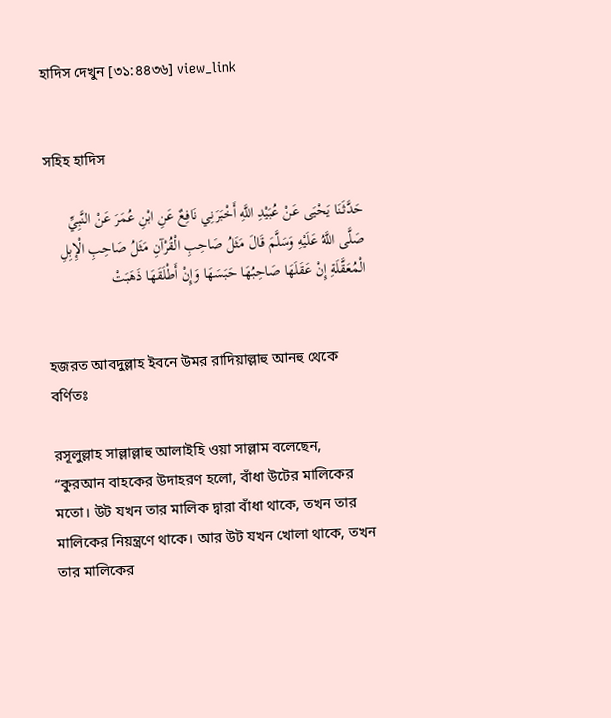হাদিস দেখুন [৩১:৪৪৩৬] view_link


সহিহ হাদিস

حَدَّثَنَا يَحْيَى عَنْ عُبَيْدِ اللَّهِ أَخْبَرَنِي نَافِعٌ عَنِ ابْنِ عُمَرَ عَنْ النَّبِيِّ صَلَّى اللَّهُ عَلَيْهِ وَسَلَّمَ قَالَ مَثَلُ صَاحِبِ الْقُرْآنِ مَثَلُ صَاحِبِ الْإِبِلِ الْمُعَقَّلَةِ إِنْ عَقَلَهَا صَاحِبُهَا حَبَسَهَا وَإِنْ أَطْلَقَهَا ذَهَبَتْ


হজরত আবদুল্লাহ ইবনে উমর রাদিয়াল্লাহু আনহু থেকে বর্ণিতঃ

রসূলুল্লাহ সাল্লাল্লাহু আলাইহি ওয়া সাল্লাম বলেছেন, “কুরআন বাহকের উদাহরণ হলো, বাঁধা উটের মালিকের মতো। উট যখন তার মালিক দ্বারা বাঁধা থাকে, তখন তার মালিকের নিয়ন্ত্রণে থাকে। আর উট যখন খোলা থাকে, তখন তার মালিকের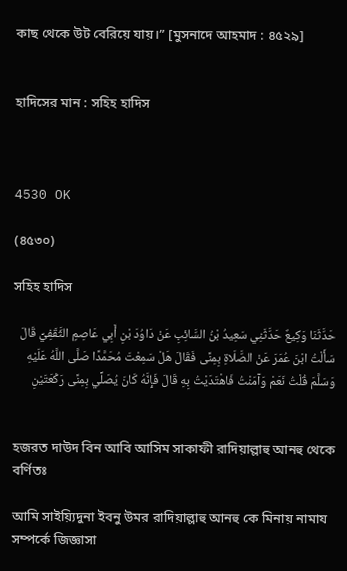কাছ থেকে উট বেরিয়ে যায়।” [মুসনাদে আহমাদ : ৪৫২৯]


হাদিসের মান : সহিহ হাদিস



4530 OK

(৪৫৩০)

সহিহ হাদিস

حَدَّثَنَا وَكِيعٌ حَدَّثَنِي سَعِيدُ بْنُ السَّائِبِ عَنْ دَاوُدَ بْنِ أَبِي عَاصِمٍ الثَّقَفِيِّ قَالَ سَأَلْتُ ابْنَ عُمَرَ عَنْ الصَّلَاةِ بِمِنًى فَقَالَ هَلْ سَمِعْتَ مُحَمَّدًا صَلَّى اللَّهُ عَلَيْهِ وَسَلَّمَ قُلْتُ نَعَمْ وَآمَنْتُ فَاهْتَدَيْتُ بِهِ قَالَ فَإِنَّهُ كَانَ يُصَلِّي بِمِنًى رَكْعَتَيْنِ


হজরত দাউদ বিন আবি আসিম সাকাফী রাদিয়াল্লাহু আনহু থেকে বর্ণিতঃ

আমি সাইয়্যিদুনা ইবনু উমর রাদিয়াল্লাহু আনহু কে মিনায় নামায সম্পর্কে জিজ্ঞাসা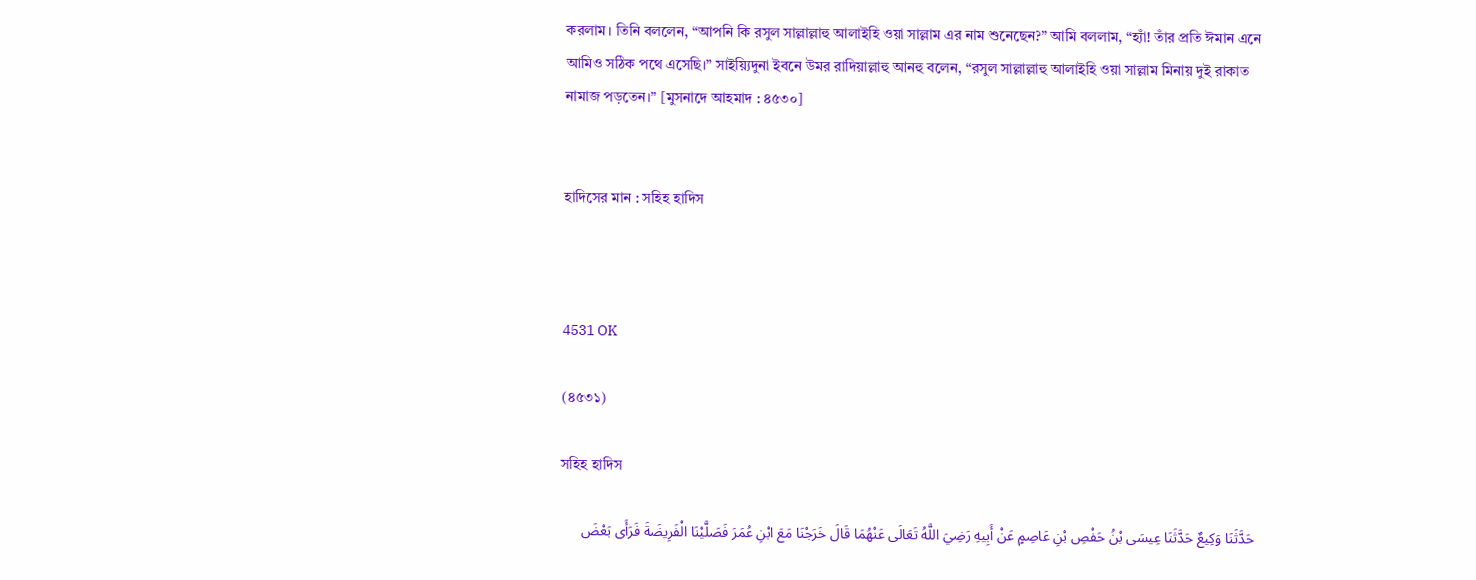করলাম। তিনি বললেন, “আপনি কি রসুল সাল্লাল্লাহু আলাইহি ওয়া সাল্লাম এর নাম শুনেছেন?” আমি বললাম, “হ্যাঁ! তাঁর প্রতি ঈমান এনে আমিও সঠিক পথে এসেছি।” সাইয়্যিদুনা ইবনে উমর রাদিয়াল্লাহু আনহু বলেন, “রসুল সাল্লাল্লাহু আলাইহি ওয়া সাল্লাম মিনায় দুই রাকাত নামাজ পড়তেন।” [মুসনাদে আহমাদ : ৪৫৩০]


হাদিসের মান : সহিহ হাদিস



4531 OK

(৪৫৩১)

সহিহ হাদিস

حَدَّثَنَا وَكِيعٌ حَدَّثَنَا عِيسَى بْنُ حَفْصِ بْنِ عَاصِمٍ عَنْ أَبِيهِ رَضِيَ اللَّهُ تَعَالَى عَنْهُمَا قَالَ خَرَجْنَا مَعَ ابْنِ عُمَرَ فَصَلَّيْنَا الْفَرِيضَةَ فَرَأَى بَعْضَ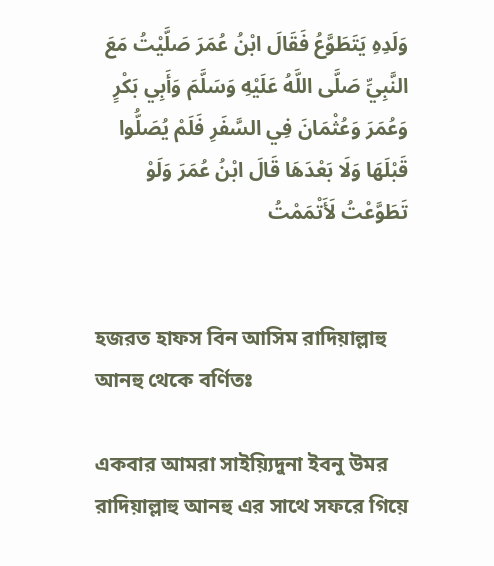وَلَدِهِ يَتَطَوَّعُ فَقَالَ ابْنُ عُمَرَ صَلَّيْتُ مَعَ النَّبِيِّ صَلَّى اللَّهُ عَلَيْهِ وَسَلَّمَ وَأَبِي بَكْرٍ وَعُمَرَ وَعُثْمَانَ فِي السَّفَرِ فَلَمْ يُصَلُّوا قَبْلَهَا وَلَا بَعْدَهَا قَالَ ابْنُ عُمَرَ وَلَوْ تَطَوَّعْتُ لَأَتْمَمْتُ


হজরত হাফস বিন আসিম রাদিয়াল্লাহু আনহু থেকে বর্ণিতঃ

একবার আমরা সাইয়্যিদুনা ইবনু উমর রাদিয়াল্লাহু আনহু এর সাথে সফরে গিয়ে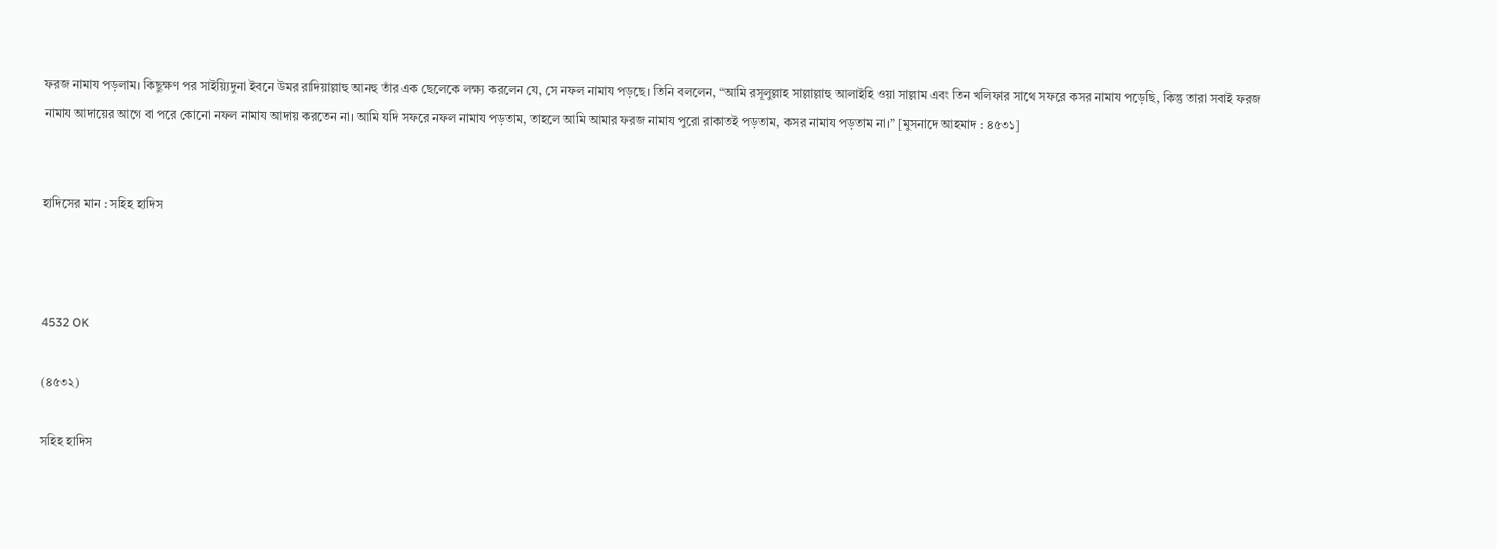ফরজ নামায পড়লাম। কিছুক্ষণ পর সাইয়্যিদুনা ইবনে উমর রাদিয়াল্লাহু আনহু তাঁর এক ছেলেকে লক্ষ্য করলেন যে, সে নফল নামায পড়ছে। তিনি বললেন, “আমি রসূলুল্লাহ সাল্লাল্লাহু আলাইহি ওয়া সাল্লাম এবং তিন খলিফার সাথে সফরে কসর নামায পড়েছি, কিন্তু তারা সবাই ফরজ নামায আদায়ের আগে বা পরে কোনো নফল নামায আদায় করতেন না। আমি যদি সফরে নফল নামায পড়তাম, তাহলে আমি আমার ফরজ নামায পুরো রাকাতই পড়তাম, কসর নামায পড়তাম না।” [মুসনাদে আহমাদ : ৪৫৩১]


হাদিসের মান : সহিহ হাদিস



4532 OK

(৪৫৩২)

সহিহ হাদিস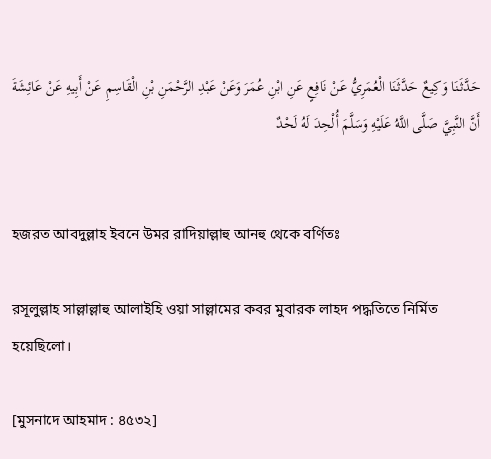حَدَّثَنَا وَكِيعٌ حَدَّثَنَا الْعُمَرِيُّ عَنْ نَافِعٍ عَنِ ابْنِ عُمَرَ وَعَنْ عَبْدِ الرَّحْمَنِ بْنِ الْقَاسِمِ عَنْ أَبِيهِ عَنْ عَائِشَةَ أَنَّ النَّبِيَّ صَلَّى اللَّهُ عَلَيْهِ وَسَلَّمَ أُلْحِدَ لَهُ لَحْدٌ


হজরত আবদুল্লাহ ইবনে উমর রাদিয়াল্লাহু আনহু থেকে বর্ণিতঃ

রসূলুল্লাহ সাল্লাল্লাহু আলাইহি ওয়া সাল্লামের কবর মুবারক লাহদ পদ্ধতিতে নির্মিত হয়েছিলো।

[মুসনাদে আহমাদ : ৪৫৩২]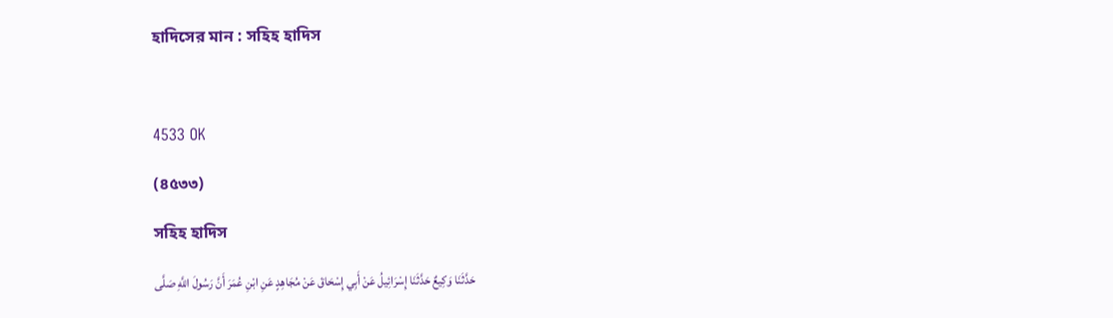হাদিসের মান : সহিহ হাদিস



4533 OK

(৪৫৩৩)

সহিহ হাদিস

حَدَّثَنَا وَكِيعٌ حَدَّثَنَا إِسْرَائِيلُ عَنْ أَبِي إِسْحَاقَ عَنْ مُجَاهِدٍ عَنِ ابْنِ عُمَرَ أَنَّ رَسُولَ اللَّهِ صَلَّى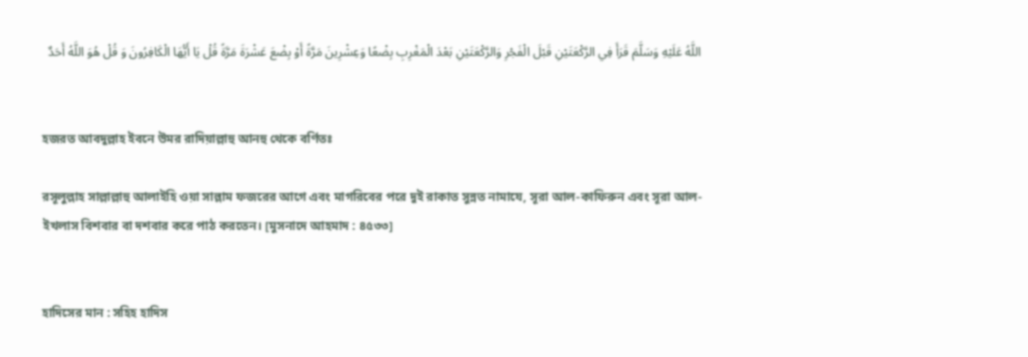اللَّهُ عَلَيْهِ وَسَلَّمَ قَرَأَ فِي الرَّكْعَتَيْنِ قَبْلَ الْفَجْرِ وَالرَّكْعَتَيْنِ بَعْدَ الْمَغْرِبِ بِضْعًا وَعِشْرِينَ مَرَّةً أَوْ بِضْعَ عَشْرَةَ مَرَّةً قُلْ يَا أَيُّهَا الْكَافِرُونَ وَ قُلْ هُوَ اللَّهُ أَحَدٌ


হজরত আবদুল্লাহ ইবনে উমর রাদিয়াল্লাহু আনহু থেকে বর্ণিতঃ

রসূলুল্লাহ সাল্লাল্লাহু আলাইহি ওয়া সাল্লাম ফজরের আগে এবং মাগরিবের পরে দুই রাকাত সুন্নত নামাযে, সূরা আল-কাফিরুন এবং সূরা আল-ইখলাস বিশবার বা দশবার করে পাঠ করতেন। [মুসনাদে আহমাদ : ৪৫৩৩]


হাদিসের মান : সহিহ হাদিস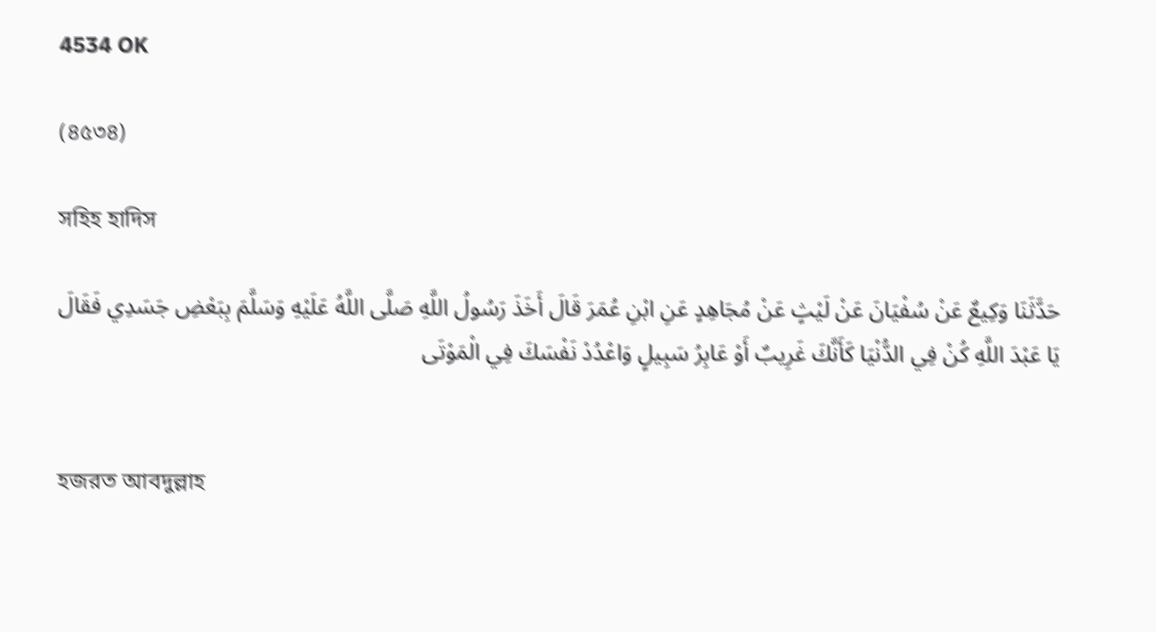4534 OK

(৪৫৩৪)

সহিহ হাদিস

حَدَّثَنَا وَكِيعٌ عَنْ سُفْيَانَ عَنْ لَيْثٍ عَنْ مُجَاهِدٍ عَنِ ابْنِ عُمَرَ قَالَ أَخَذَ رَسُولُ اللَّهِ صَلَّى اللَّهُ عَلَيْهِ وَسَلَّمَ بِبَعْضِ جَسَدِي فَقَالَ يَا عَبْدَ اللَّهِ كُنْ فِي الدُّنْيَا كَأَنَّكَ غَرِيبٌ أَوْ عَابِرُ سَبِيلٍ وَاعْدُدْ نَفْسَكَ فِي الْمَوْتَى


হজরত আবদুল্লাহ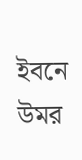ইবনে উমর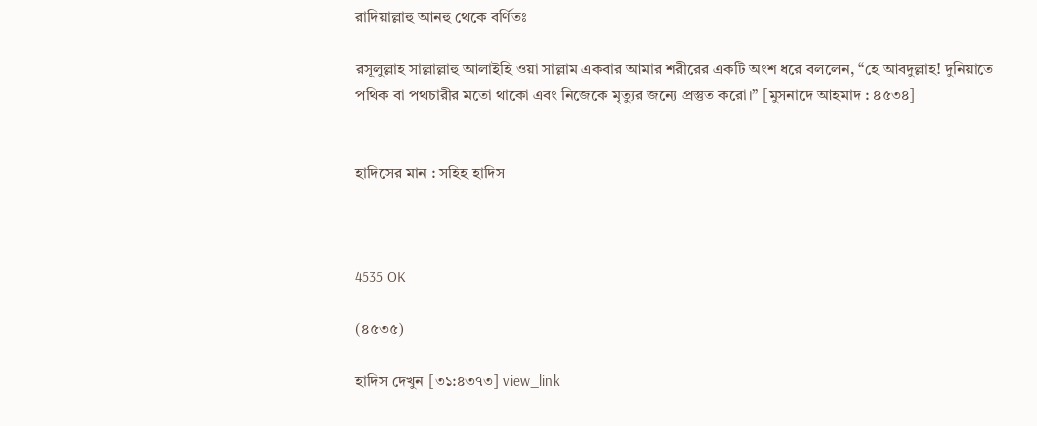রাদিয়াল্লাহু আনহু থেকে বর্ণিতঃ

রসূলুল্লাহ সাল্লাল্লাহু আলাইহি ওয়া সাল্লাম একবার আমার শরীরের একটি অংশ ধরে বললেন, “হে আবদুল্লাহ! দুনিয়াতে পথিক বা পথচারীর মতো থাকো এবং নিজেকে মৃত্যুর জন্যে প্রস্তুত করো।” [মুসনাদে আহমাদ : ৪৫৩৪]


হাদিসের মান : সহিহ হাদিস



4535 OK

(৪৫৩৫)

হাদিস দেখুন [৩১:৪৩৭৩] view_link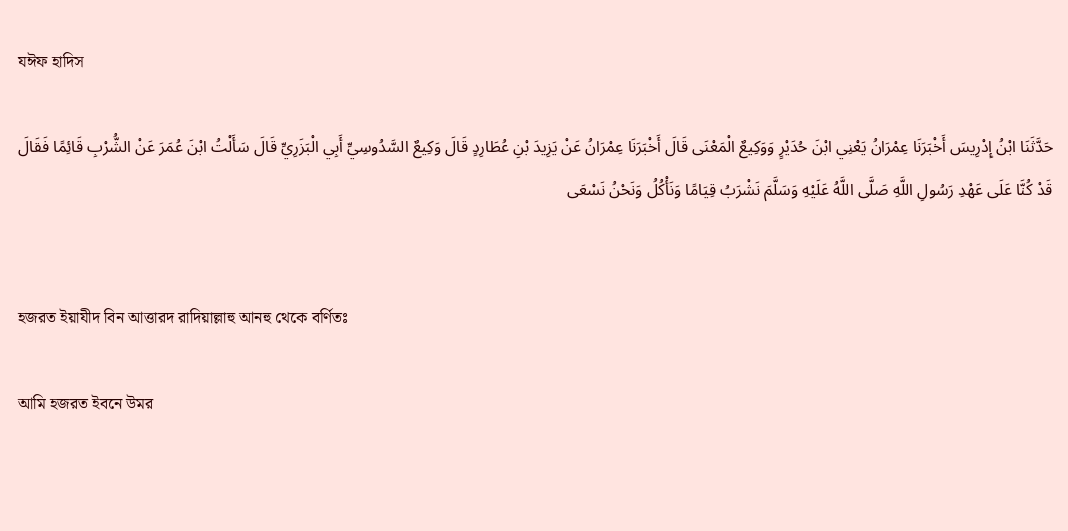যঈফ হাদিস

حَدَّثَنَا ابْنُ إِدْرِيسَ أَخْبَرَنَا عِمْرَانُ يَعْنِي ابْنَ حُدَيْرٍ وَوَكِيعٌ الْمَعْنَى قَالَ أَخْبَرَنَا عِمْرَانُ عَنْ يَزِيدَ بْنِ عُطَارِدٍ قَالَ وَكِيعٌ السَّدُوسِيِّ أَبِي الْبَزَرِيِّ قَالَ سَأَلْتُ ابْنَ عُمَرَ عَنْ الشُّرْبِ قَائِمًا فَقَالَ قَدْ كُنَّا عَلَى عَهْدِ رَسُولِ اللَّهِ صَلَّى اللَّهُ عَلَيْهِ وَسَلَّمَ نَشْرَبُ قِيَامًا وَنَأْكُلُ وَنَحْنُ نَسْعَى


হজরত ইয়াযীদ বিন আত্তারদ রাদিয়াল্লাহু আনহু থেকে বর্ণিতঃ

আমি হজরত ইবনে উমর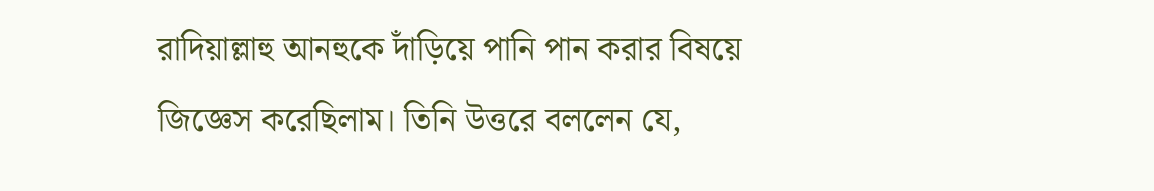রাদিয়াল্লাহু আনহুকে দাঁড়িয়ে পানি পান করার বিষয়ে জিজ্ঞেস করেছিলাম। তিনি উত্তরে বললেন যে,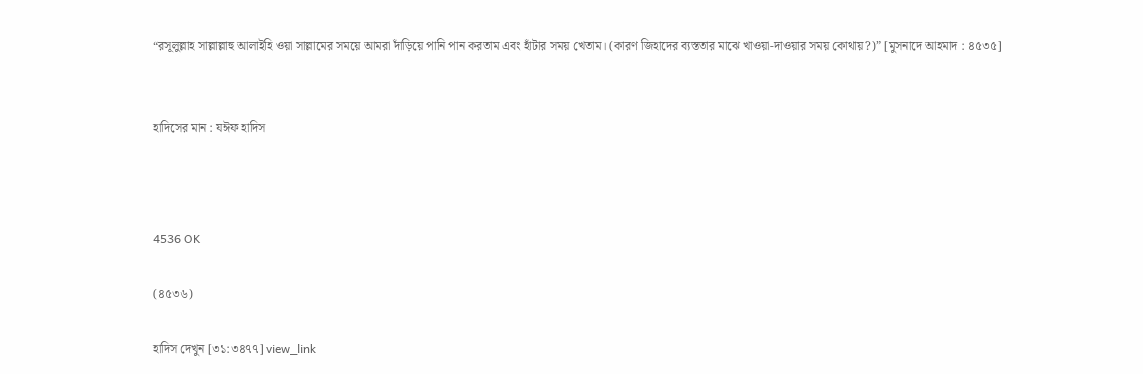“রসূলুল্লাহ সাল্লাল্লাহু আলাইহি ওয়া সাল্লামের সময়ে আমরা দাঁড়িয়ে পানি পান করতাম এবং হাঁটার সময় খেতাম। (কারণ জিহাদের ব্যস্ততার মাঝে খাওয়া-দাওয়ার সময় কোথায়?)” [মুসনাদে আহমাদ : ৪৫৩৫]


হাদিসের মান : যঈফ হাদিস



4536 OK

(৪৫৩৬)

হাদিস দেখুন [৩১:৩৪৭৭] view_link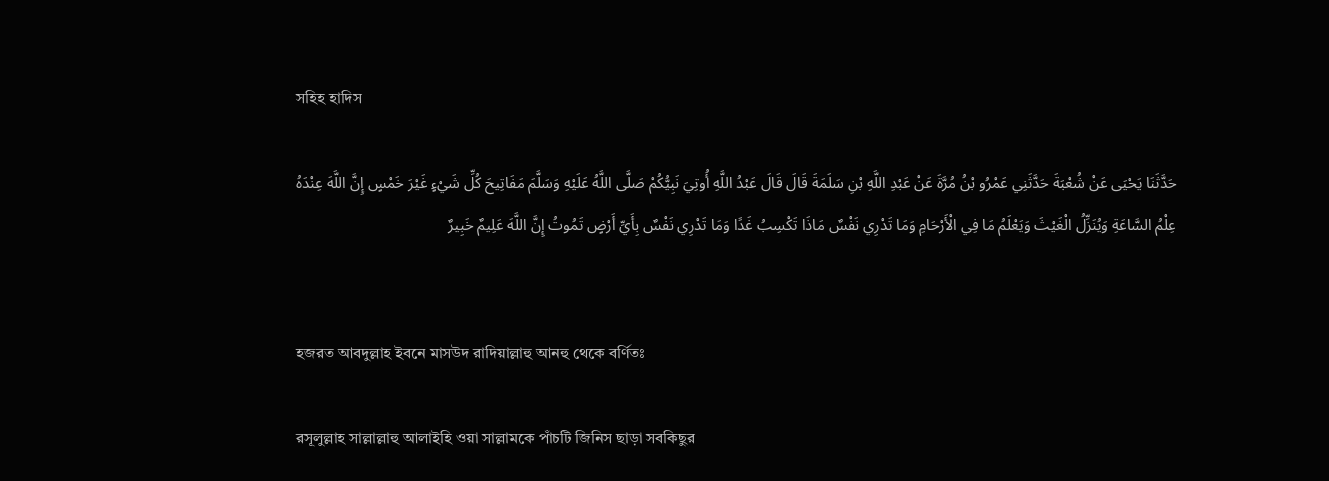সহিহ হাদিস

حَدَّثَنَا يَحْيَى عَنْ شُعْبَةَ حَدَّثَنِي عَمْرُو بْنُ مُرَّةَ عَنْ عَبْدِ اللَّهِ بْنِ سَلَمَةَ قَالَ قَالَ عَبْدُ اللَّهِ أُوتِيَ نَبِيُّكُمْ صَلَّى اللَّهُ عَلَيْهِ وَسَلَّمَ مَفَاتِيحَ كُلِّ شَيْءٍ غَيْرَ خَمْسٍ إِنَّ اللَّهَ عِنْدَهُ عِلْمُ السَّاعَةِ وَيُنَزِّلُ الْغَيْثَ وَيَعْلَمُ مَا فِي الْأَرْحَامِ وَمَا تَدْرِي نَفْسٌ مَاذَا تَكْسِبُ غَدًا وَمَا تَدْرِي نَفْسٌ بِأَيِّ أَرْضٍ تَمُوتُ إِنَّ اللَّهَ عَلِيمٌ خَبِيرٌ


হজরত আবদুল্লাহ ইবনে মাসউদ রাদিয়াল্লাহু আনহু থেকে বর্ণিতঃ

রসূলুল্লাহ সাল্লাল্লাহু আলাইহি ওয়া সাল্লামকে পাঁচটি জিনিস ছাড়া সবকিছুর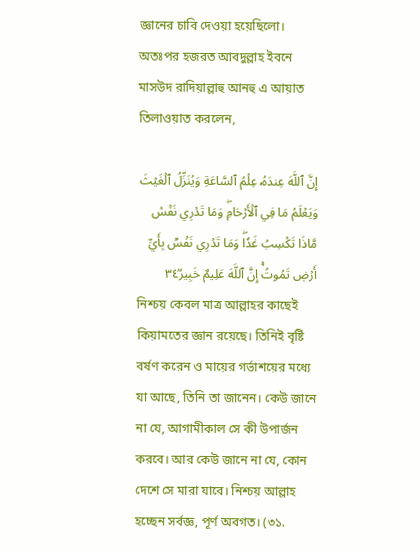জ্ঞানের চাবি দেওয়া হয়েছিলো। অতঃপর হজরত আবদুল্লাহ ইবনে মাসউদ রাদিয়াল্লাহু আনহু এ আয়াত তিলাওয়াত করলেন,

إِنَّ ٱللَّهَ عِندَهُۥ عِلۡمُ ٱلسَّاعَةِ وَيُنَزِّلُ ٱلۡغَيۡثَ وَيَعۡلَمُ مَا فِي ٱلۡأَرۡحَامِۖ وَمَا تَدۡرِي نَفۡسٞ مَّاذَا تَكۡسِبُ غَدٗاۖ وَمَا تَدۡرِي نَفۡسُۢ بِأَيِّ أَرۡضٖ تَمُوتُۚ إِنَّ ٱللَّهَ عَلِيمٌ خَبِيرُۢ٣٤
নিশ্চয় কেবল মাত্র আল্লাহর কাছেই কিয়ামতের জ্ঞান রয়েছে। তিনিই বৃষ্টি বর্ষণ করেন ও মায়ের গর্ভাশয়ের মধ্যে যা আছে, তিনি তা জানেন। কেউ জানে না যে, আগামীকাল সে কী উপার্জন করবে। আর কেউ জানে না যে, কোন দেশে সে মারা যাবে। নিশ্চয় আল্লাহ হচ্ছেন সর্বজ্ঞ, পূর্ণ অবগত। (৩১.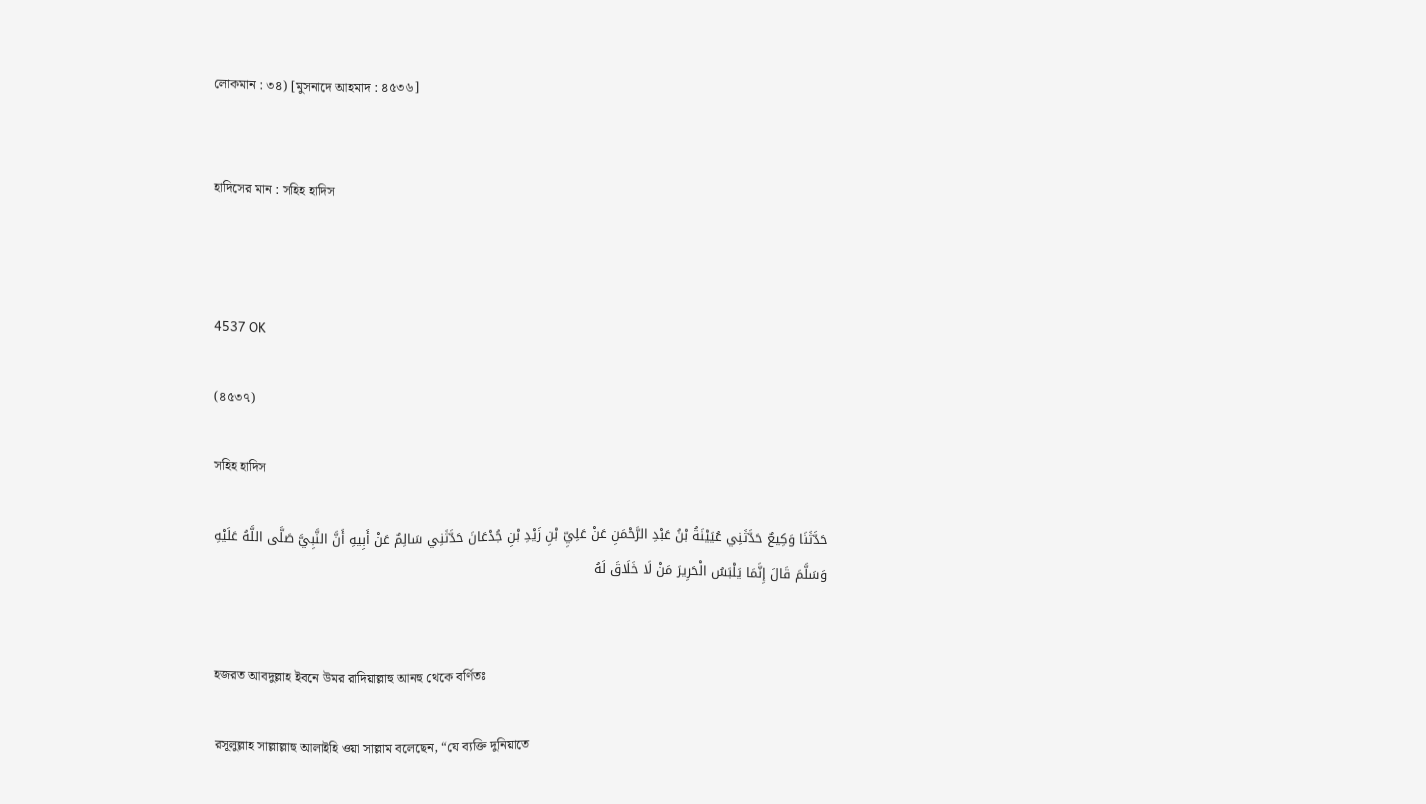লোকমান : ৩৪) [মুসনাদে আহমাদ : ৪৫৩৬]


হাদিসের মান : সহিহ হাদিস



4537 OK

(৪৫৩৭)

সহিহ হাদিস

حَدَّثَنَا وَكِيعٌ حَدَّثَنِي عُيَيْنَةُ بْنُ عَبْدِ الرَّحْمَنِ عَنْ عَلِيِّ بْنِ زَيْدِ بْنِ جُدْعَانَ حَدَّثَنِي سَالِمٌ عَنْ أَبِيهِ أَنَّ النَّبِيَّ صَلَّى اللَّهُ عَلَيْهِ وَسَلَّمَ قَالَ إِنَّمَا يَلْبَسُ الْحَرِيرَ مَنْ لَا خَلَاقَ لَهُ


হজরত আবদুল্লাহ ইবনে উমর রাদিয়াল্লাহু আনহু থেকে বর্ণিতঃ

রসূলুল্লাহ সাল্লাল্লাহু আলাইহি ওয়া সাল্লাম বলেছেন, “যে ব্যক্তি দুনিয়াতে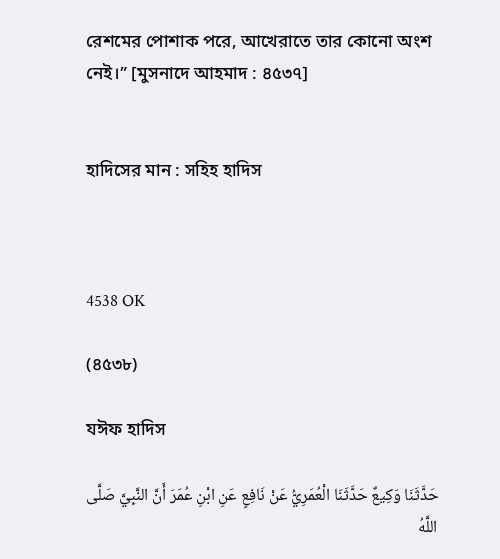রেশমের পোশাক পরে, আখেরাতে তার কোনো অংশ নেই।” [মুসনাদে আহমাদ : ৪৫৩৭]


হাদিসের মান : সহিহ হাদিস



4538 OK

(৪৫৩৮)

যঈফ হাদিস

حَدَّثَنَا وَكِيعٌ حَدَّثَنَا الْعُمَرِيُّ عَنْ نَافِعٍ عَنِ ابْنِ عُمَرَ أَنَّ النَّبِيَّ صَلَّى اللَّهُ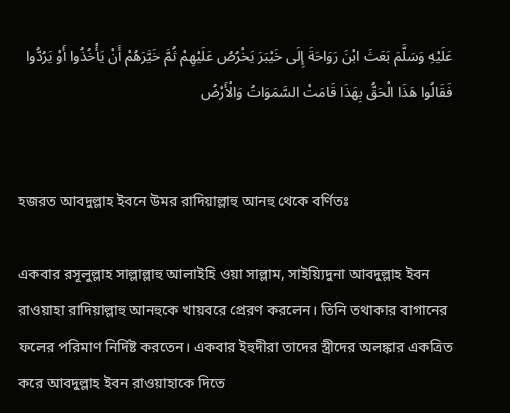عَلَيْهِ وَسَلَّمَ بَعَثَ ابْنَ رَوَاحَةَ إِلَى خَيْبَرَ يَخْرُصُ عَلَيْهِمْ ثُمَّ خَيَّرَهُمْ أَنْ يَأْخُذُوا أَوْ يَرُدُّوا فَقَالُوا هَذَا الْحَقُّ بِهَذَا قَامَتْ السَّمَوَاتُ وَالْأَرْضُ


হজরত আবদুল্লাহ ইবনে উমর রাদিয়াল্লাহু আনহু থেকে বর্ণিতঃ

একবার রসূলুল্লাহ সাল্লাল্লাহু আলাইহি ওয়া সাল্লাম, সাইয়্যিদুনা আবদুল্লাহ ইবন রাওয়াহা রাদিয়াল্লাহু আনহুকে খায়বরে প্রেরণ করলেন। তিনি তথাকার বাগানের ফলের পরিমাণ নির্দিষ্ট করতেন। একবার ইহুদীরা তাদের স্ত্রীদের অলঙ্কার একত্রিত করে আবদুল্লাহ ইবন রাওয়াহাকে দিতে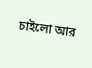চাইলো আর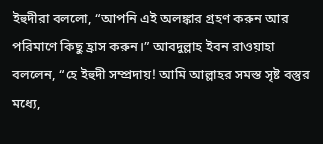ইহুদীরা বললো, “আপনি এই অলঙ্কার গ্রহণ করুন আর পরিমাণে কিছু হ্রাস করুন।” আবদুল্লাহ ইবন রাওয়াহা বললেন, “হে ইহুদী সম্প্রদায়! আমি আল্লাহর সমস্ত সৃষ্ট বস্তুর মধ্যে,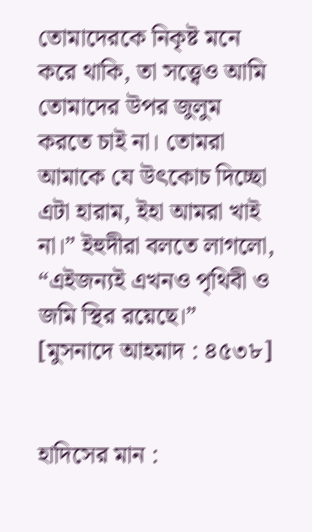তোমাদেরকে নিকৃষ্ট মনে করে থাকি, তা সত্ত্বেও আমি তোমাদের উপর জুলুম করতে চাই না। তোমরা আমাকে যে উৎকোচ দিচ্ছো এটা হারাম, ইহা আমরা খাই না।” ইহুদীরা বলতে লাগলো, “এইজন্যই এখনও পৃথিবী ও জমি স্থির রয়েছে।” [মুসনাদে আহমাদ : ৪৫৩৮]


হাদিসের মান :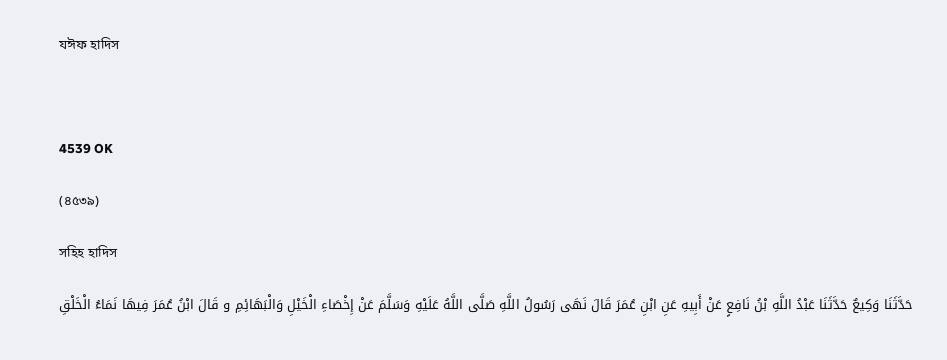যঈফ হাদিস



4539 OK

(৪৫৩৯)

সহিহ হাদিস

حَدَّثَنَا وَكِيعٌ حَدَّثَنَا عَبْدُ اللَّهِ بْنُ نَافِعٍ عَنْ أَبِيهِ عَنِ ابْنِ عُمَرَ قَالَ نَهَى رَسُولُ اللَّهِ صَلَّى اللَّهُ عَلَيْهِ وَسَلَّمَ عَنْ إِخْصَاءِ الْخَيْلِ وَالْبَهَائِمِ و قَالَ ابْنُ عُمَرَ فِيهَا نَمَاءُ الْخَلْقِ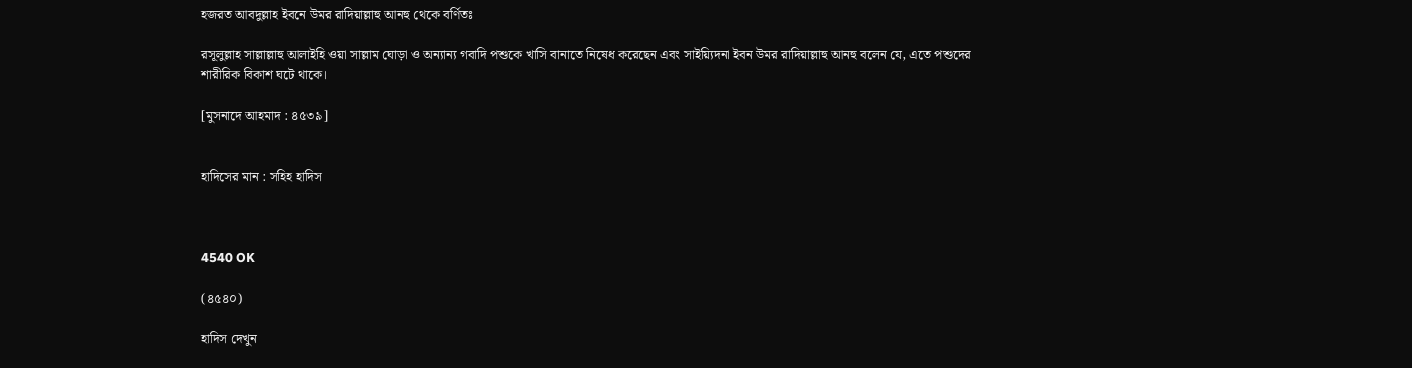হজরত আবদুল্লাহ ইবনে উমর রাদিয়াল্লাহু আনহু থেকে বর্ণিতঃ

রসূলুল্লাহ সাল্লাল্লাহু আলাইহি ওয়া সাল্লাম ঘোড়া ও অন্যান্য গবাদি পশুকে খাসি বানাতে নিষেধ করেছেন এবং সাইয়্যিদনা ইবন উমর রাদিয়াল্লাহু আনহু বলেন যে, এতে পশুদের শারীরিক বিকাশ ঘটে থাকে।

[মুসনাদে আহমাদ : ৪৫৩৯]


হাদিসের মান : সহিহ হাদিস



4540 OK

(৪৫৪০)

হাদিস দেখুন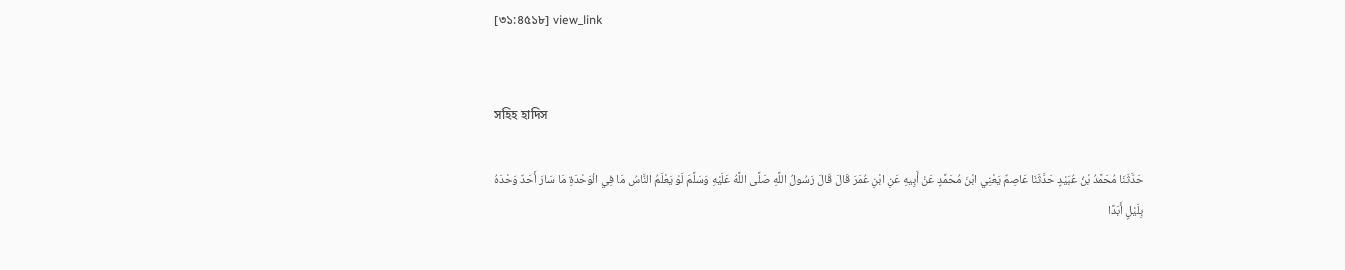[৩১:৪৫১৮] view_link


সহিহ হাদিস

حَدَّثَنَا مُحَمَّدُ بْنُ عُبَيْدٍ حَدَّثَنَا عَاصِمٌ يَعْنِي ابْنَ مُحَمَّدٍ عَنْ أَبِيهِ عَنِ ابْنِ عُمَرَ قَالَ قَالَ رَسُولُ اللَّهِ صَلَّى اللَّهُ عَلَيْهِ وَسَلَّمَ لَوْ يَعْلَمُ النَّاسُ مَا فِي الْوَحْدَةِ مَا سَارَ أَحَدٌ وَحْدَهُ بِلَيْلٍ أَبَدًا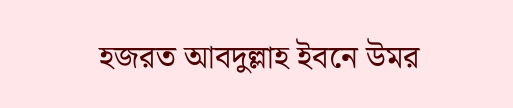হজরত আবদুল্লাহ ইবনে উমর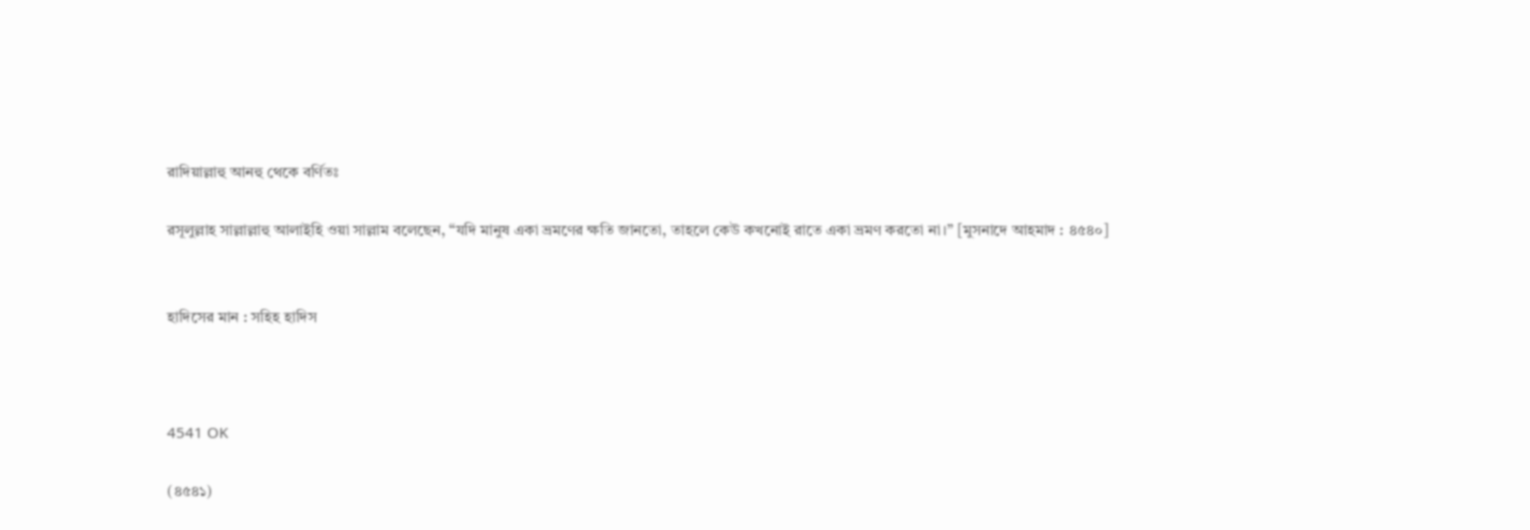রাদিয়াল্লাহু আনহু থেকে বর্ণিতঃ

রসূলুল্লাহ সাল্লাল্লাহু আলাইহি ওয়া সাল্লাম বলেছেন, “যদি মানুষ একা ভ্রমণের ক্ষতি জানতো, তাহলে কেউ কখনোই রাতে একা ভ্রমণ করতো না।” [মুসনাদে আহমাদ : ৪৫৪০]


হাদিসের মান : সহিহ হাদিস



4541 OK

(৪৫৪১)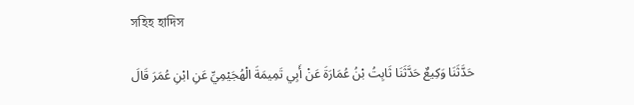সহিহ হাদিস

حَدَّثَنَا وَكِيعٌ حَدَّثَنَا ثَابِتُ بْنُ عُمَارَةَ عَنْ أَبِي تَمِيمَةَ الْهُجَيْمِيِّ عَنِ ابْنِ عُمَرَ قَالَ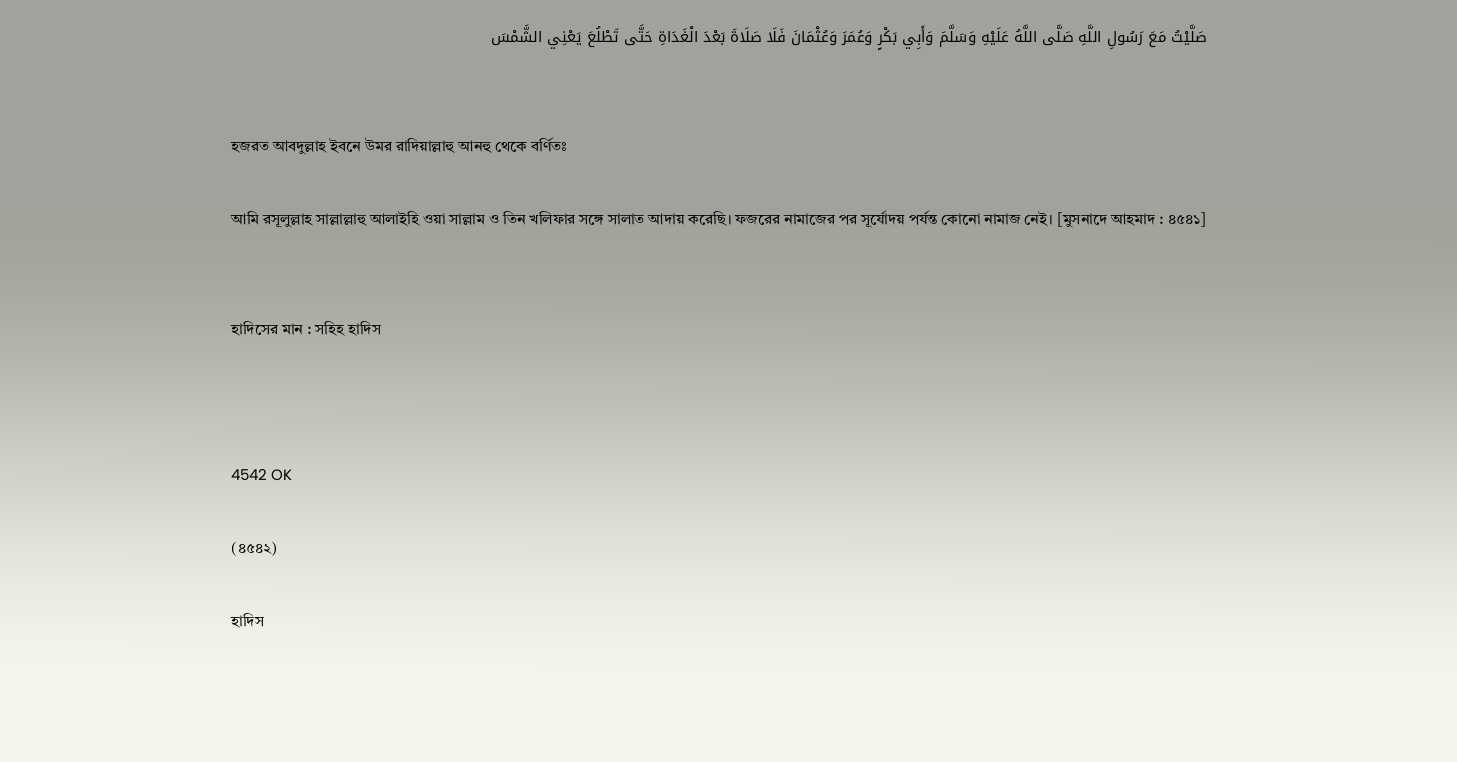صَلَّيْتُ مَعَ رَسُولِ اللَّهِ صَلَّى اللَّهُ عَلَيْهِ وَسَلَّمَ وَأَبِي بَكْرٍ وَعُمَرَ وَعُثْمَانَ فَلَا صَلَاةَ بَعْدَ الْغَدَاةِ حَتَّى تَطْلُعَ يَعْنِي الشَّمْسَ


হজরত আবদুল্লাহ ইবনে উমর রাদিয়াল্লাহু আনহু থেকে বর্ণিতঃ

আমি রসূলুল্লাহ সাল্লাল্লাহু আলাইহি ওয়া সাল্লাম ও তিন খলিফার সঙ্গে সালাত আদায় করেছি। ফজরের নামাজের পর সূর্যোদয় পর্যন্ত কোনো নামাজ নেই। [মুসনাদে আহমাদ : ৪৫৪১]


হাদিসের মান : সহিহ হাদিস



4542 OK

(৪৫৪২)

হাদিস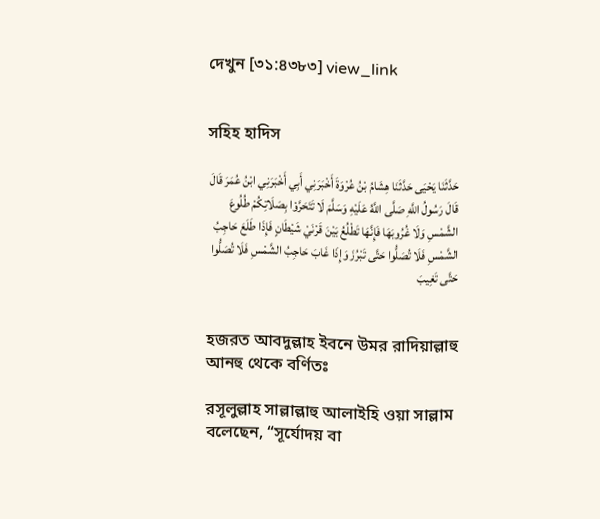দেখুন [৩১:৪৩৮৩] view_link


সহিহ হাদিস

حَدَّثَنَا يَحْيَى حَدَّثَنَا هِشَامُ بْنُ عُرْوَةَ أَخْبَرَنِي أَبِي أَخْبَرَنِي ابْنُ عُمَرَ قَالَ قَالَ رَسُولُ اللَّهِ صَلَّى اللَّهُ عَلَيْهِ وَسَلَّمَ لَا تَتَحَرَّوْا بِصَلَاتِكُمْ طُلُوعَ الشَّمْسِ وَلَا غُرُوبَهَا فَإِنَّهَا تَطْلُعُ بَيْنَ قَرْنَيْ شَيْطَانٍ فَإِذَا طَلَعَ حَاجِبُ الشَّمْسِ فَلَا تُصَلُّوا حَتَّى تَبْرُزَ وَإِذَا غَابَ حَاجِبُ الشَّمْسِ فَلَا تُصَلُّوا حَتَّى تَغِيبَ


হজরত আবদুল্লাহ ইবনে উমর রাদিয়াল্লাহু আনহু থেকে বর্ণিতঃ

রসূলুল্লাহ সাল্লাল্লাহু আলাইহি ওয়া সাল্লাম বলেছেন, “সূর্যোদয় বা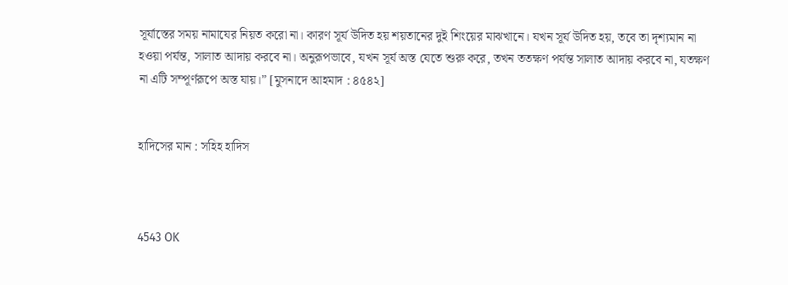সূর্যাস্তের সময় নামাযের নিয়ত করো না। কারণ সূর্য উদিত হয় শয়তানের দুই শিংয়ের মাঝখানে। যখন সূর্য উদিত হয়, তবে তা দৃশ্যমান না হওয়া পর্যন্ত, সালাত আদায় করবে না। অনুরূপভাবে, যখন সূর্য অস্ত যেতে শুরু করে, তখন ততক্ষণ পর্যন্ত সালাত আদায় করবে না, যতক্ষণ না এটি সম্পূর্ণরূপে অস্ত যায়।” [মুসনাদে আহমাদ : ৪৫৪২]


হাদিসের মান : সহিহ হাদিস



4543 OK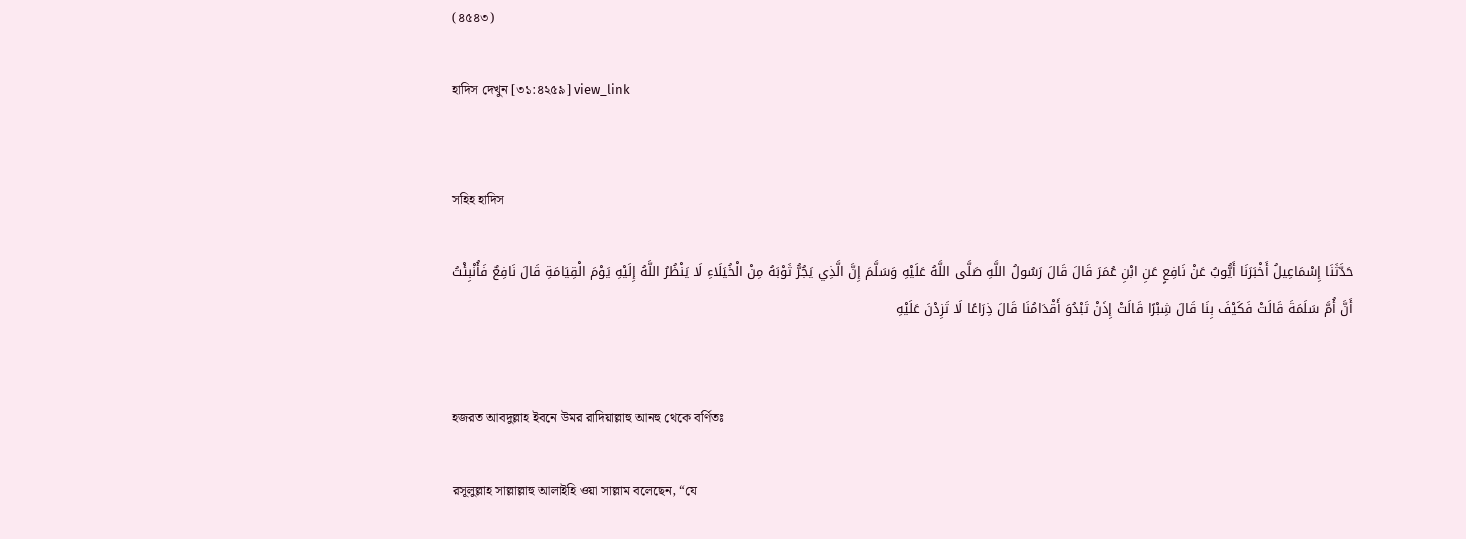(৪৫৪৩)

হাদিস দেখুন [৩১:৪২৫৯] view_link


সহিহ হাদিস

حَدَّثَنَا إِسْمَاعِيلُ أَخْبَرَنَا أَيُّوبُ عَنْ نَافِعٍ عَنِ ابْنِ عُمَرَ قَالَ قَالَ رَسُولُ اللَّهِ صَلَّى اللَّهُ عَلَيْهِ وَسَلَّمَ إِنَّ الَّذِي يَجُرُّ ثَوْبَهُ مِنْ الْخُيَلَاءِ لَا يَنْظُرُ اللَّهُ إِلَيْهِ يَوْمَ الْقِيَامَةِ قَالَ نَافِعٌ فَأُنْبِئْتُ أَنَّ أُمَّ سَلَمَةَ قَالَتْ فَكَيْفَ بِنَا قَالَ شِبْرًا قَالَتْ إِذَنْ تَبْدُوَ أَقْدَامُنَا قَالَ ذِرَاعًا لَا تَزِدْنَ عَلَيْهِ


হজরত আবদুল্লাহ ইবনে উমর রাদিয়াল্লাহু আনহু থেকে বর্ণিতঃ

রসূলুল্লাহ সাল্লাল্লাহু আলাইহি ওয়া সাল্লাম বলেছেন, “যে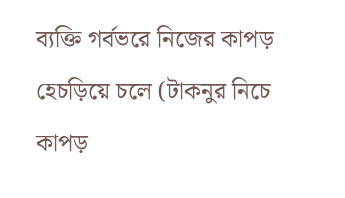ব্যক্তি গর্বভরে নিজের কাপড় হেচড়িয়ে চলে (টাকনুর নিচে কাপড়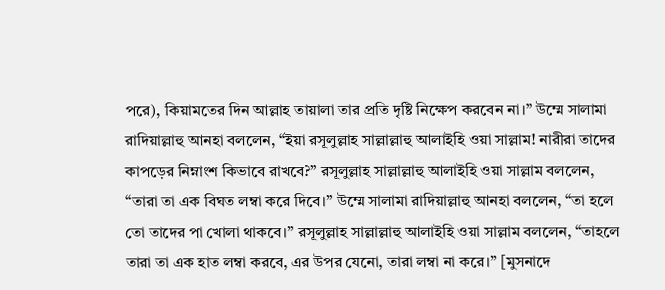পরে), কিয়ামতের দিন আল্লাহ তায়ালা তার প্রতি দৃষ্টি নিক্ষেপ করবেন না।” উম্মে সালামা রাদিয়াল্লাহু আনহা বললেন, “ইয়া রসূলুল্লাহ সাল্লাল্লাহু আলাইহি ওয়া সাল্লাম! নারীরা তাদের কাপড়ের নিম্নাংশ কিভাবে রাখবে?” রসূলুল্লাহ সাল্লাল্লাহু আলাইহি ওয়া সাল্লাম বললেন, “তারা তা এক বিঘত লম্বা করে দিবে।” উম্মে সালামা রাদিয়াল্লাহু আনহা বললেন, “তা হলে তো তাদের পা খোলা থাকবে।” রসূলুল্লাহ সাল্লাল্লাহু আলাইহি ওয়া সাল্লাম বললেন, “তাহলে তারা তা এক হাত লম্বা করবে, এর উপর যেনো, তারা লম্বা না করে।” [মুসনাদে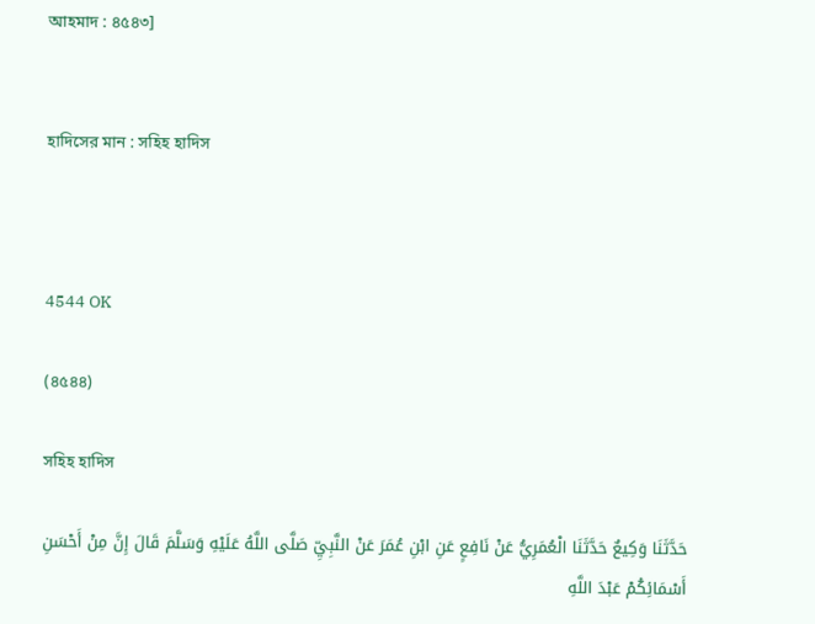আহমাদ : ৪৫৪৩]


হাদিসের মান : সহিহ হাদিস



4544 OK

(৪৫৪৪)

সহিহ হাদিস

حَدَّثَنَا وَكِيعٌ حَدَّثَنَا الْعُمَرِيُّ عَنْ نَافِعٍ عَنِ ابْنِ عُمَرَ عَنْ النَّبِيِّ صَلَّى اللَّهُ عَلَيْهِ وَسَلَّمَ قَالَ إِنَّ مِنْ أَحْسَنِ أَسْمَائِكُمْ عَبْدَ اللَّهِ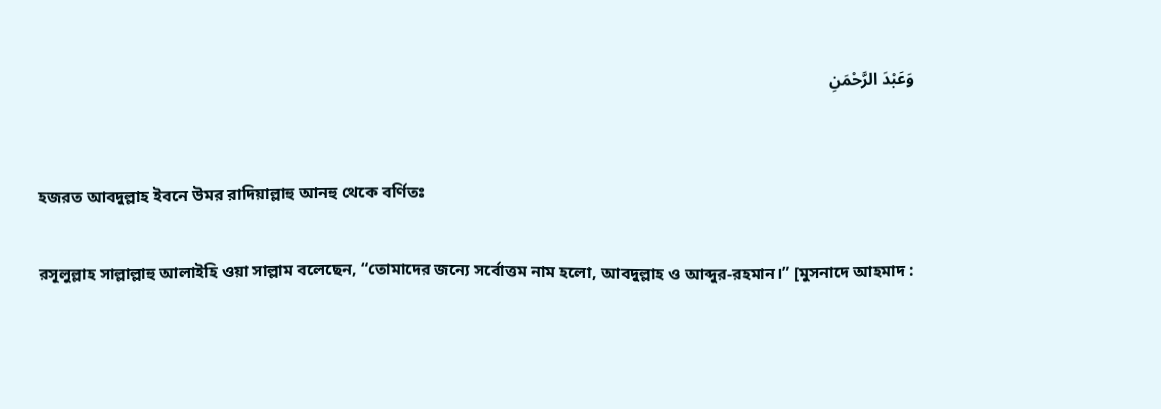وَعَبْدَ الرَّحْمَنِ


হজরত আবদুল্লাহ ইবনে উমর রাদিয়াল্লাহু আনহু থেকে বর্ণিতঃ

রসূলুল্লাহ সাল্লাল্লাহু আলাইহি ওয়া সাল্লাম বলেছেন, “তোমাদের জন্যে সর্বোত্তম নাম হলো, আবদুল্লাহ ও আব্দুর-রহমান।” [মুসনাদে আহমাদ :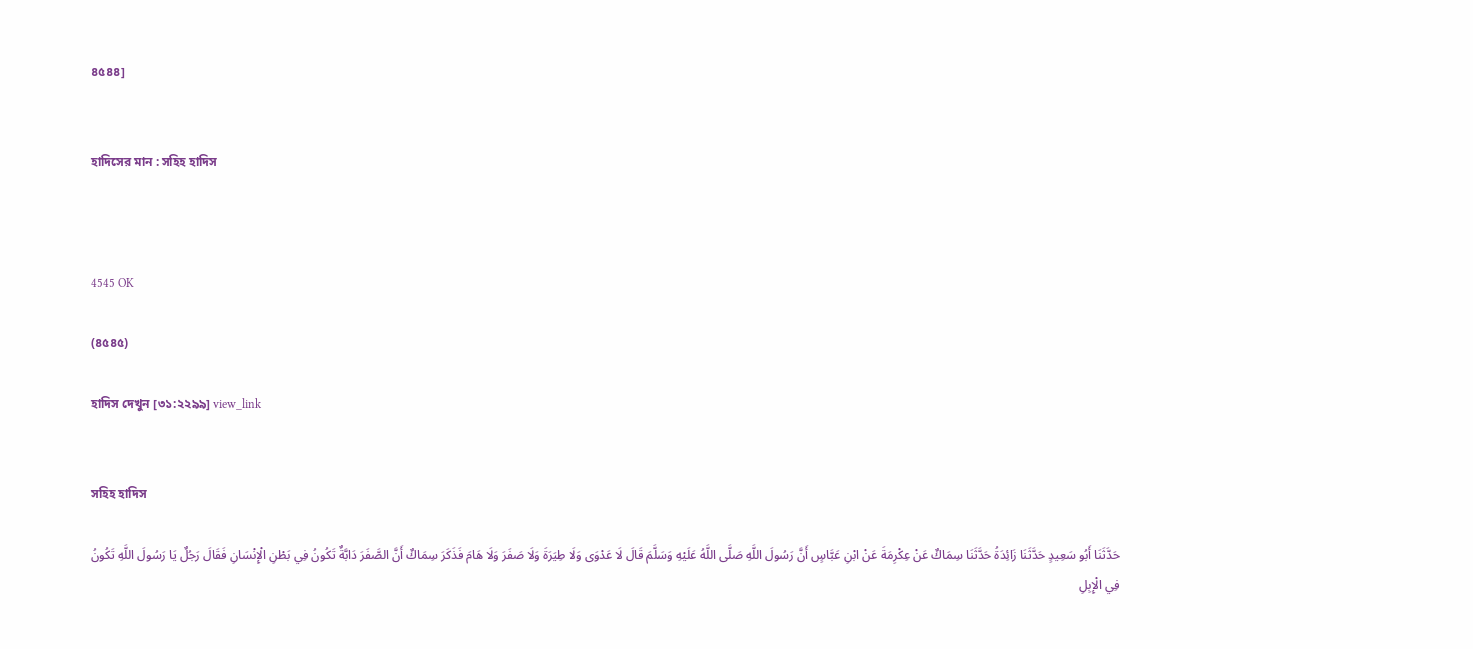৪৫৪৪]


হাদিসের মান : সহিহ হাদিস



4545 OK

(৪৫৪৫)

হাদিস দেখুন [৩১:২২৯৯] view_link


সহিহ হাদিস

حَدَّثَنَا أَبُو سَعِيدٍ حَدَّثَنَا زَائِدَةُ حَدَّثَنَا سِمَاكٌ عَنْ عِكْرِمَةَ عَنْ ابْنِ عَبَّاسٍ أَنَّ رَسُولَ اللَّهِ صَلَّى اللَّهُ عَلَيْهِ وَسَلَّمَ قَالَ لَا عَدْوَى وَلَا طِيَرَةَ وَلَا صَفَرَ وَلَا هَامَ فَذَكَرَ سِمَاكٌ أَنَّ الصَّفَرَ دَابَّةٌ تَكُونُ فِي بَطْنِ الْإِنْسَانِ فَقَالَ رَجُلٌ يَا رَسُولَ اللَّهِ تَكُونُ فِي الْإِبِلِ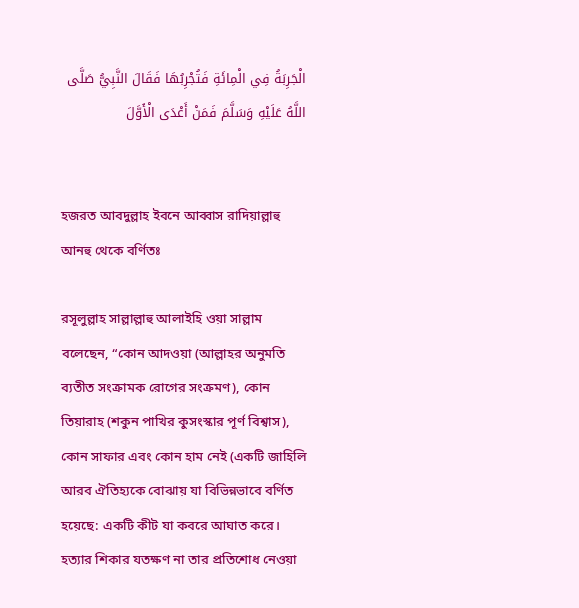الْجَرِبَةُ فِي الْمِائَةِ فَتُجْرِبُهَا فَقَالَ النَّبِيُّ صَلَّى اللَّهُ عَلَيْهِ وَسَلَّمَ فَمَنْ أَعْدَى الْأَوَّلَ


হজরত আবদুল্লাহ ইবনে আব্বাস রাদিয়াল্লাহু আনহু থেকে বর্ণিতঃ

রসূলুল্লাহ সাল্লাল্লাহু আলাইহি ওয়া সাল্লাম বলেছেন, “কোন আদওয়া (আল্লাহর অনুমতি ব্যতীত সংক্রামক রোগের সংক্রমণ), কোন তিয়ারাহ (শকুন পাখির কুসংস্কার পূর্ণ বিশ্বাস), কোন সাফার এবং কোন হাম নেই (একটি জাহিলি আরব ঐতিহ্যকে বোঝায় যা বিভিন্নভাবে বর্ণিত হয়েছে: একটি কীট যা কবরে আঘাত করে। হত্যার শিকার যতক্ষণ না তার প্রতিশোধ নেওয়া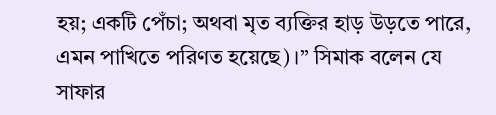হয়; একটি পেঁচা; অথবা মৃত ব্যক্তির হাড় উড়তে পারে, এমন পাখিতে পরিণত হয়েছে)।” সিমাক বলেন যে সাফার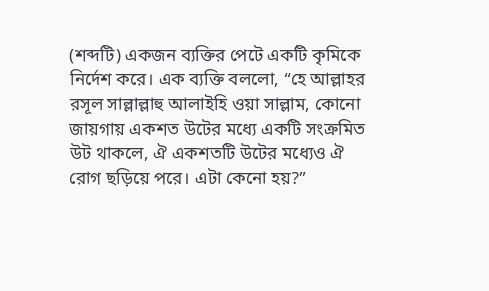(শব্দটি) একজন ব্যক্তির পেটে একটি কৃমিকে নির্দেশ করে। এক ব্যক্তি বললো, “হে আল্লাহর রসূল সাল্লাল্লাহু আলাইহি ওয়া সাল্লাম, কোনো জায়গায় একশত উটের মধ্যে একটি সংক্রমিত উট থাকলে, ঐ একশতটি উটের মধ্যেও ঐ রোগ ছড়িয়ে পরে। এটা কেনো হয়?”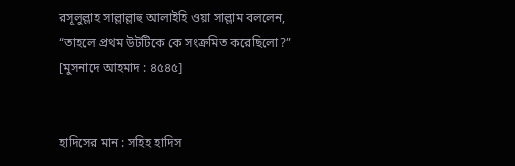রসূলুল্লাহ সাল্লাল্লাহু আলাইহি ওয়া সাল্লাম বললেন, “তাহলে প্রথম উটটিকে কে সংক্রমিত করেছিলো?”
[মুসনাদে আহমাদ : ৪৫৪৫]


হাদিসের মান : সহিহ হাদিস